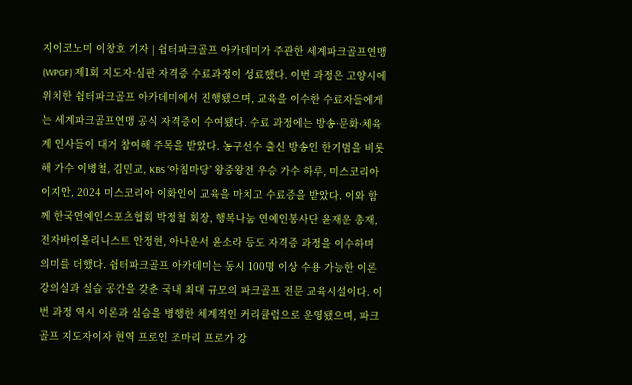지이코노미 이창호 기자 | 쉼터파크골프 아카데미가 주관한 세계파크골프연맹(WPGF) 제1회 지도자·심판 자격증 수료과정이 성료했다. 이번 과정은 고양시에 위치한 쉼터파크골프 아카데미에서 진행됐으며, 교육을 이수한 수료자들에게는 세계파크골프연맹 공식 자격증이 수여됐다. 수료 과정에는 방송·문화·체육계 인사들이 대거 참여해 주목을 받았다. 농구선수 출신 방송인 한기범을 비롯해 가수 이병철, 김민교, KBS ‘아침마당’ 왕중왕전 우승 가수 하루, 미스코리아 이지안, 2024 미스코리아 이화인이 교육을 마치고 수료증을 받았다. 이와 함께 한국연예인스포츠협회 박정철 회장, 행복나눔 연예인봉사단 윤재운 총재, 전자바이올리니스트 안정현, 아나운서 윤소라 등도 자격증 과정을 이수하며 의미를 더했다. 쉼터파크골프 아카데미는 동시 100명 이상 수용 가능한 이론 강의실과 실습 공간을 갖춘 국내 최대 규모의 파크골프 전문 교육시설이다. 이번 과정 역시 이론과 실습을 병행한 체계적인 커리큘럼으로 운영됐으며, 파크골프 지도자이자 현역 프로인 조마리 프로가 강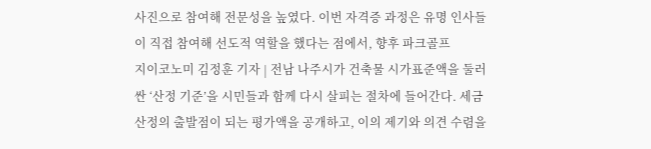사진으로 참여해 전문성을 높였다. 이번 자격증 과정은 유명 인사들이 직접 참여해 선도적 역할을 했다는 점에서, 향후 파크골프
지이코노미 김정훈 기자 | 전남 나주시가 건축물 시가표준액을 둘러싼 ‘산정 기준’을 시민들과 함께 다시 살피는 절차에 들어간다. 세금 산정의 출발점이 되는 평가액을 공개하고, 이의 제기와 의견 수렴을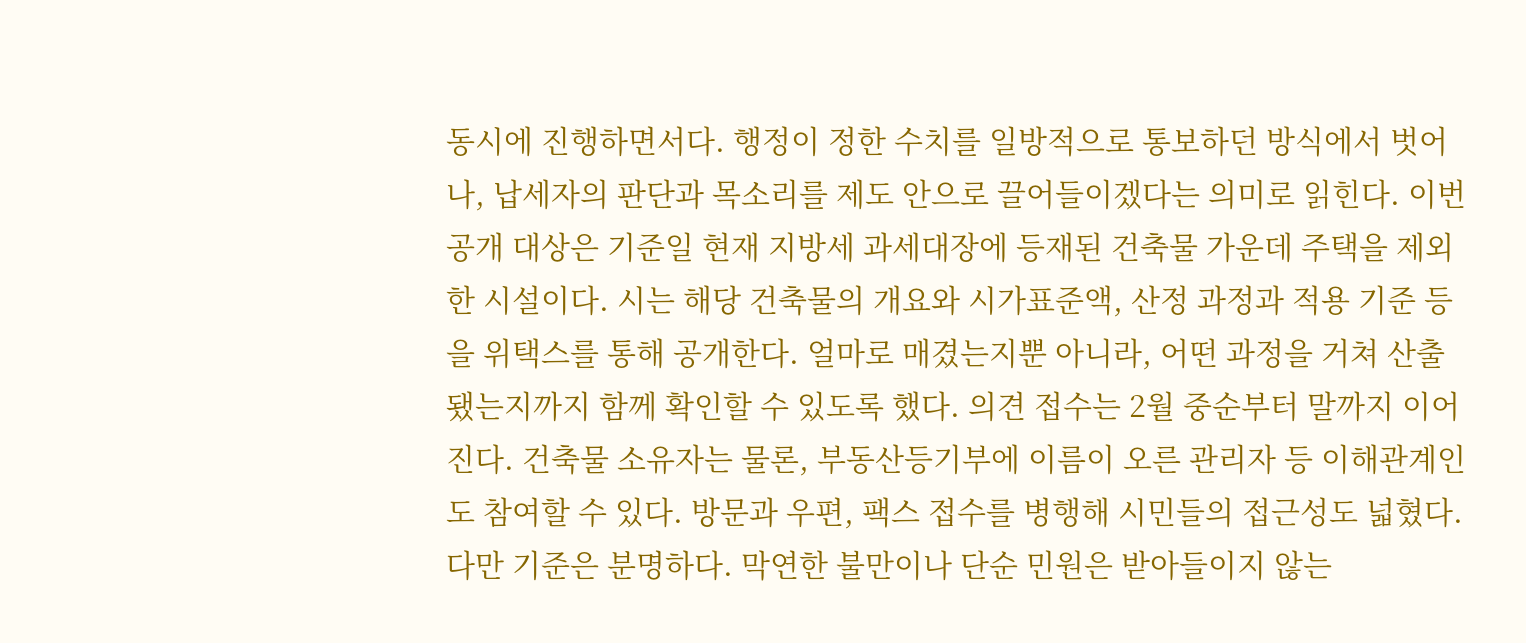동시에 진행하면서다. 행정이 정한 수치를 일방적으로 통보하던 방식에서 벗어나, 납세자의 판단과 목소리를 제도 안으로 끌어들이겠다는 의미로 읽힌다. 이번 공개 대상은 기준일 현재 지방세 과세대장에 등재된 건축물 가운데 주택을 제외한 시설이다. 시는 해당 건축물의 개요와 시가표준액, 산정 과정과 적용 기준 등을 위택스를 통해 공개한다. 얼마로 매겼는지뿐 아니라, 어떤 과정을 거쳐 산출됐는지까지 함께 확인할 수 있도록 했다. 의견 접수는 2월 중순부터 말까지 이어진다. 건축물 소유자는 물론, 부동산등기부에 이름이 오른 관리자 등 이해관계인도 참여할 수 있다. 방문과 우편, 팩스 접수를 병행해 시민들의 접근성도 넓혔다. 다만 기준은 분명하다. 막연한 불만이나 단순 민원은 받아들이지 않는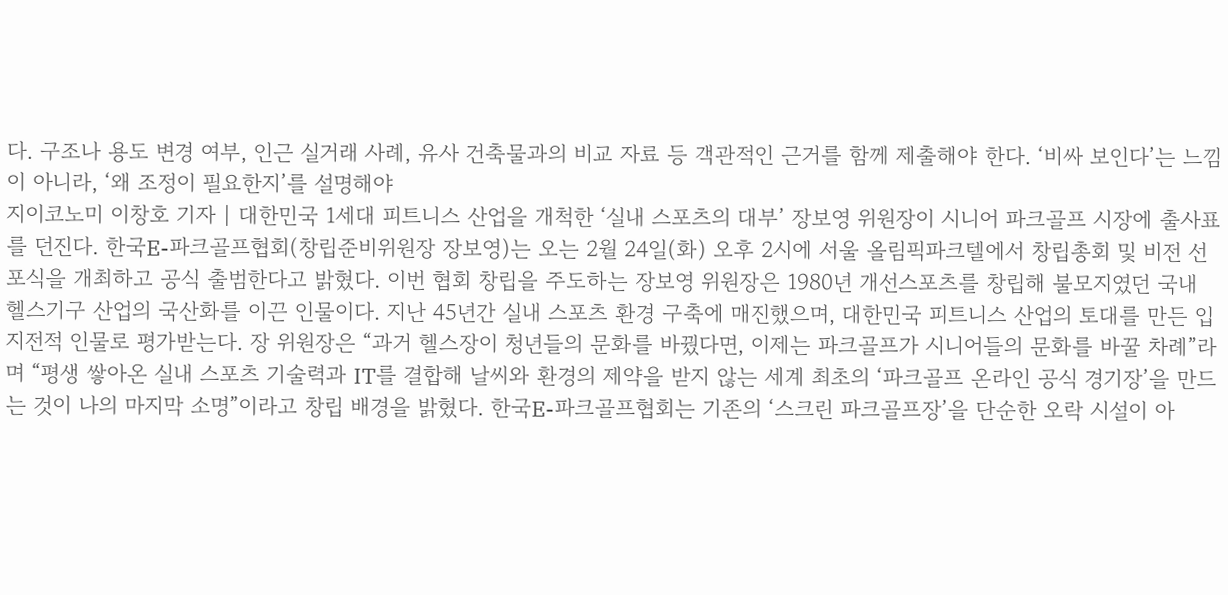다. 구조나 용도 변경 여부, 인근 실거래 사례, 유사 건축물과의 비교 자료 등 객관적인 근거를 함께 제출해야 한다. ‘비싸 보인다’는 느낌이 아니라, ‘왜 조정이 필요한지’를 설명해야
지이코노미 이창호 기자 | 대한민국 1세대 피트니스 산업을 개척한 ‘실내 스포츠의 대부’ 장보영 위원장이 시니어 파크골프 시장에 출사표를 던진다. 한국E-파크골프협회(창립준비위원장 장보영)는 오는 2월 24일(화) 오후 2시에 서울 올림픽파크텔에서 창립총회 및 비전 선포식을 개최하고 공식 출범한다고 밝혔다. 이번 협회 창립을 주도하는 장보영 위원장은 1980년 개선스포츠를 창립해 불모지였던 국내 헬스기구 산업의 국산화를 이끈 인물이다. 지난 45년간 실내 스포츠 환경 구축에 매진했으며, 대한민국 피트니스 산업의 토대를 만든 입지전적 인물로 평가받는다. 장 위원장은 “과거 헬스장이 청년들의 문화를 바꿨다면, 이제는 파크골프가 시니어들의 문화를 바꿀 차례”라며 “평생 쌓아온 실내 스포츠 기술력과 IT를 결합해 날씨와 환경의 제약을 받지 않는 세계 최초의 ‘파크골프 온라인 공식 경기장’을 만드는 것이 나의 마지막 소명”이라고 창립 배경을 밝혔다. 한국E-파크골프협회는 기존의 ‘스크린 파크골프장’을 단순한 오락 시설이 아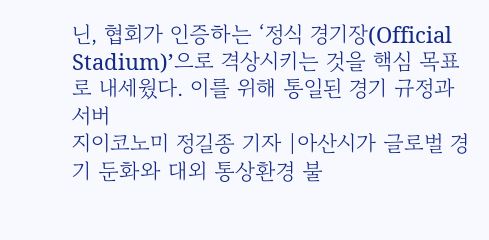닌, 협회가 인증하는 ‘정식 경기장(Official Stadium)’으로 격상시키는 것을 핵심 목표로 내세웠다. 이를 위해 통일된 경기 규정과 서버
지이코노미 정길종 기자 |아산시가 글로벌 경기 둔화와 대외 통상환경 불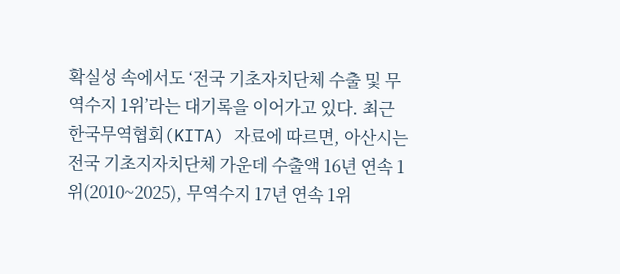확실성 속에서도 ‘전국 기초자치단체 수출 및 무역수지 1위’라는 대기록을 이어가고 있다. 최근 한국무역협회(KITA) 자료에 따르면, 아산시는 전국 기초지자치단체 가운데 수출액 16년 연속 1위(2010~2025), 무역수지 17년 연속 1위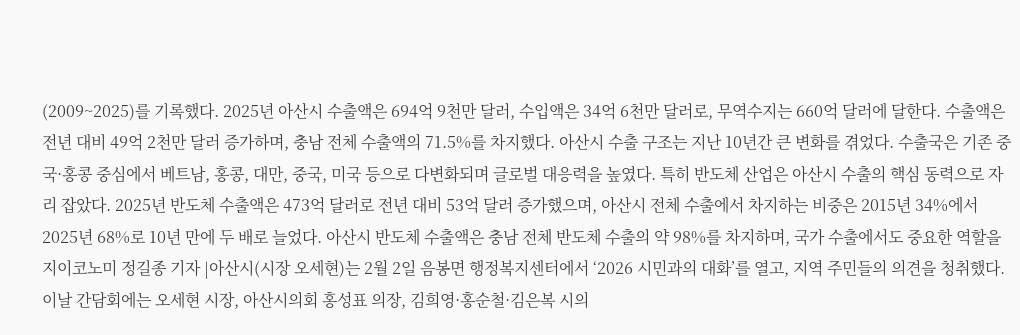(2009~2025)를 기록했다. 2025년 아산시 수출액은 694억 9천만 달러, 수입액은 34억 6천만 달러로, 무역수지는 660억 달러에 달한다. 수출액은 전년 대비 49억 2천만 달러 증가하며, 충남 전체 수출액의 71.5%를 차지했다. 아산시 수출 구조는 지난 10년간 큰 변화를 겪었다. 수출국은 기존 중국·홍콩 중심에서 베트남, 홍콩, 대만, 중국, 미국 등으로 다변화되며 글로벌 대응력을 높였다. 특히 반도체 산업은 아산시 수출의 핵심 동력으로 자리 잡았다. 2025년 반도체 수출액은 473억 달러로 전년 대비 53억 달러 증가했으며, 아산시 전체 수출에서 차지하는 비중은 2015년 34%에서 2025년 68%로 10년 만에 두 배로 늘었다. 아산시 반도체 수출액은 충남 전체 반도체 수출의 약 98%를 차지하며, 국가 수출에서도 중요한 역할을
지이코노미 정길종 기자 |아산시(시장 오세현)는 2월 2일 음봉면 행정복지센터에서 ‘2026 시민과의 대화’를 열고, 지역 주민들의 의견을 청취했다. 이날 간담회에는 오세현 시장, 아산시의회 홍성표 의장, 김희영·홍순철·김은복 시의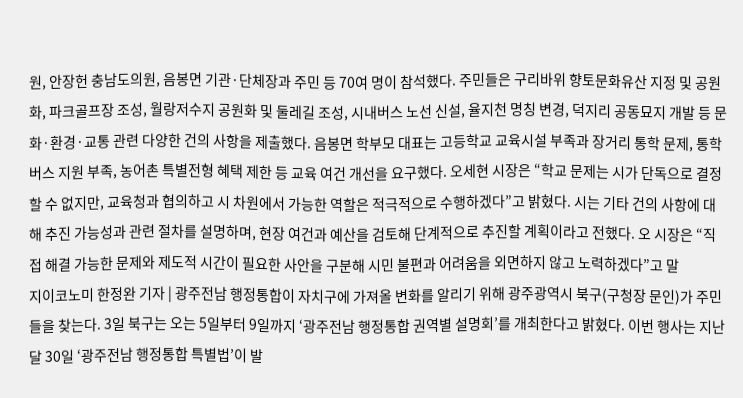원, 안장헌 충남도의원, 음봉면 기관·단체장과 주민 등 70여 명이 참석했다. 주민들은 구리바위 향토문화유산 지정 및 공원화, 파크골프장 조성, 월랑저수지 공원화 및 둘레길 조성, 시내버스 노선 신설, 율지천 명칭 변경, 덕지리 공동묘지 개발 등 문화·환경·교통 관련 다양한 건의 사항을 제출했다. 음봉면 학부모 대표는 고등학교 교육시설 부족과 장거리 통학 문제, 통학버스 지원 부족, 농어촌 특별전형 혜택 제한 등 교육 여건 개선을 요구했다. 오세현 시장은 “학교 문제는 시가 단독으로 결정할 수 없지만, 교육청과 협의하고 시 차원에서 가능한 역할은 적극적으로 수행하겠다”고 밝혔다. 시는 기타 건의 사항에 대해 추진 가능성과 관련 절차를 설명하며, 현장 여건과 예산을 검토해 단계적으로 추진할 계획이라고 전했다. 오 시장은 “직접 해결 가능한 문제와 제도적 시간이 필요한 사안을 구분해 시민 불편과 어려움을 외면하지 않고 노력하겠다”고 말
지이코노미 한정완 기자 | 광주전남 행정통합이 자치구에 가져올 변화를 알리기 위해 광주광역시 북구(구청장 문인)가 주민들을 찾는다. 3일 북구는 오는 5일부터 9일까지 ‘광주전남 행정통합 권역별 설명회’를 개최한다고 밝혔다. 이번 행사는 지난달 30일 ‘광주전남 행정통합 특별법’이 발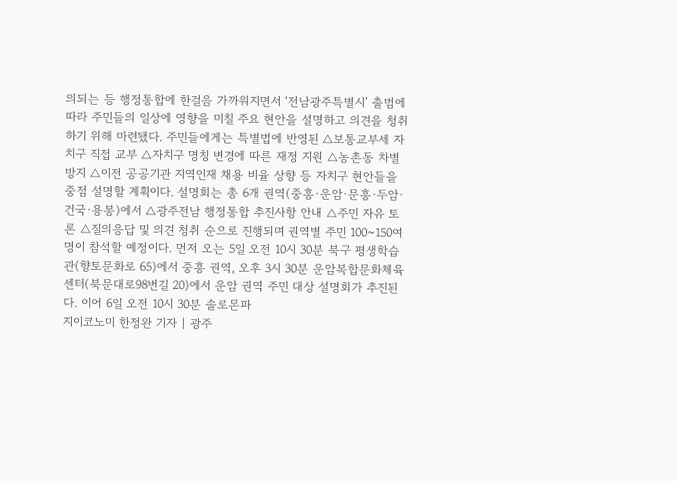의되는 등 행정통합에 한걸음 가까워지면서 ‘전남광주특별시’ 출범에 따라 주민들의 일상에 영향을 미칠 주요 현안을 설명하고 의견을 청취하기 위해 마련됐다. 주민들에게는 특별법에 반영된 △보통교부세 자치구 직접 교부 △자치구 명칭 변경에 따른 재정 지원 △농촌동 차별 방지 △이전 공공기관 지역인재 채용 비율 상향 등 자치구 현안들을 중점 설명할 계획이다. 설명회는 총 6개 권역(중흥·운암·문흥·두암·건국·용봉)에서 △광주전남 행정통합 추진사항 안내 △주민 자유 토론 △질의응답 및 의견 청취 순으로 진행되며 권역별 주민 100~150여 명이 참석할 예정이다. 먼저 오는 5일 오전 10시 30분 북구 평생학습관(향토문화로 65)에서 중흥 권역, 오후 3시 30분 운암복합문화체육센터(북문대로98번길 20)에서 운암 권역 주민 대상 설명회가 추진된다. 이어 6일 오전 10시 30분 솔로몬파
지이코노미 한정완 기자 | 광주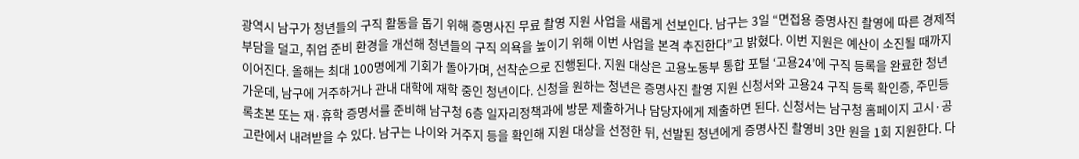광역시 남구가 청년들의 구직 활동을 돕기 위해 증명사진 무료 촬영 지원 사업을 새롭게 선보인다. 남구는 3일 “면접용 증명사진 촬영에 따른 경제적 부담을 덜고, 취업 준비 환경을 개선해 청년들의 구직 의욕을 높이기 위해 이번 사업을 본격 추진한다”고 밝혔다. 이번 지원은 예산이 소진될 때까지 이어진다. 올해는 최대 100명에게 기회가 돌아가며, 선착순으로 진행된다. 지원 대상은 고용노동부 통합 포털 ‘고용24’에 구직 등록을 완료한 청년 가운데, 남구에 거주하거나 관내 대학에 재학 중인 청년이다. 신청을 원하는 청년은 증명사진 촬영 지원 신청서와 고용24 구직 등록 확인증, 주민등록초본 또는 재·휴학 증명서를 준비해 남구청 6층 일자리정책과에 방문 제출하거나 담당자에게 제출하면 된다. 신청서는 남구청 홈페이지 고시·공고란에서 내려받을 수 있다. 남구는 나이와 거주지 등을 확인해 지원 대상을 선정한 뒤, 선발된 청년에게 증명사진 촬영비 3만 원을 1회 지원한다. 다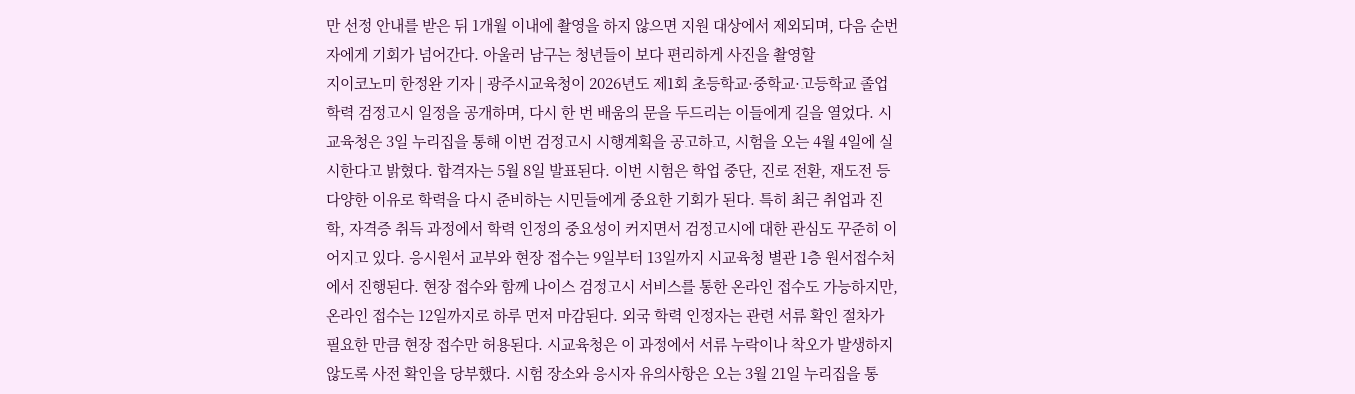만 선정 안내를 받은 뒤 1개월 이내에 촬영을 하지 않으면 지원 대상에서 제외되며, 다음 순번자에게 기회가 넘어간다. 아울러 남구는 청년들이 보다 편리하게 사진을 촬영할
지이코노미 한정완 기자 | 광주시교육청이 2026년도 제1회 초등학교·중학교·고등학교 졸업 학력 검정고시 일정을 공개하며, 다시 한 번 배움의 문을 두드리는 이들에게 길을 열었다. 시교육청은 3일 누리집을 통해 이번 검정고시 시행계획을 공고하고, 시험을 오는 4월 4일에 실시한다고 밝혔다. 합격자는 5월 8일 발표된다. 이번 시험은 학업 중단, 진로 전환, 재도전 등 다양한 이유로 학력을 다시 준비하는 시민들에게 중요한 기회가 된다. 특히 최근 취업과 진학, 자격증 취득 과정에서 학력 인정의 중요성이 커지면서 검정고시에 대한 관심도 꾸준히 이어지고 있다. 응시원서 교부와 현장 접수는 9일부터 13일까지 시교육청 별관 1층 원서접수처에서 진행된다. 현장 접수와 함께 나이스 검정고시 서비스를 통한 온라인 접수도 가능하지만, 온라인 접수는 12일까지로 하루 먼저 마감된다. 외국 학력 인정자는 관련 서류 확인 절차가 필요한 만큼 현장 접수만 허용된다. 시교육청은 이 과정에서 서류 누락이나 착오가 발생하지 않도록 사전 확인을 당부했다. 시험 장소와 응시자 유의사항은 오는 3월 21일 누리집을 통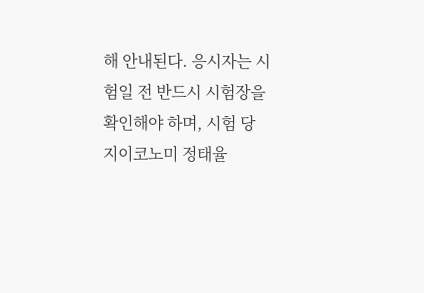해 안내된다. 응시자는 시험일 전 반드시 시험장을 확인해야 하며, 시험 당
지이코노미 정태율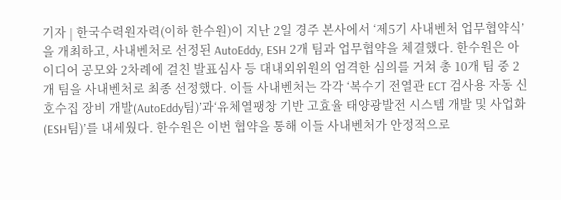기자 | 한국수력원자력(이하 한수원)이 지난 2일 경주 본사에서 ‘제5기 사내벤처 업무협약식’을 개최하고, 사내벤처로 선정된 AutoEddy, ESH 2개 팀과 업무협약을 체결했다. 한수원은 아이디어 공모와 2차례에 걸친 발표심사 등 대내외위원의 엄격한 심의를 거쳐 총 10개 팀 중 2개 팀을 사내벤처로 최종 선정했다. 이들 사내벤처는 각각 ‘복수기 전열관 ECT 검사용 자동 신호수집 장비 개발(AutoEddy팀)’과‘유체열팽창 기반 고효율 태양광발전 시스템 개발 및 사업화(ESH팀)’를 내세웠다. 한수원은 이번 협약을 통해 이들 사내벤처가 안정적으로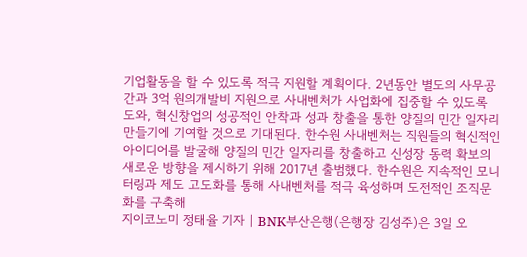기업활동을 할 수 있도록 적극 지원할 계획이다. 2년동안 별도의 사무공간과 3억 원의개발비 지원으로 사내벤처가 사업화에 집중할 수 있도록 도와, 혁신창업의 성공적인 안착과 성과 창출을 통한 양질의 민간 일자리 만들기에 기여할 것으로 기대된다. 한수원 사내벤처는 직원들의 혁신적인 아이디어를 발굴해 양질의 민간 일자리를 창출하고 신성장 동력 확보의 새로운 방향을 제시하기 위해 2017년 출범했다. 한수원은 지속적인 모니터링과 제도 고도화를 통해 사내벤처를 적극 육성하며 도전적인 조직문화를 구축해
지이코노미 정태율 기자 | BNK부산은행(은행장 김성주)은 3일 오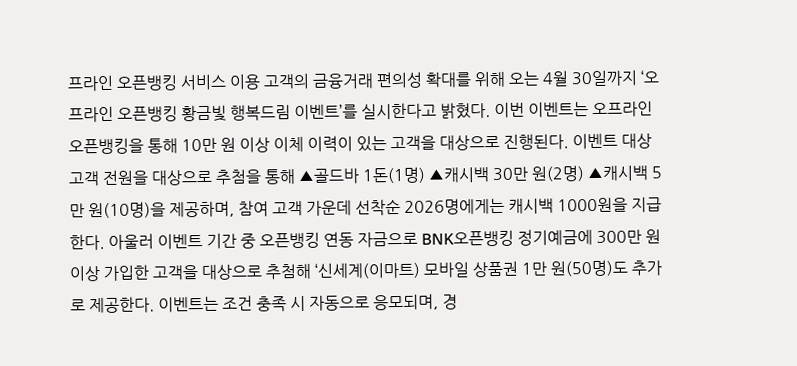프라인 오픈뱅킹 서비스 이용 고객의 금융거래 편의성 확대를 위해 오는 4월 30일까지 ‘오프라인 오픈뱅킹 황금빛 행복드림 이벤트’를 실시한다고 밝혔다. 이번 이벤트는 오프라인 오픈뱅킹을 통해 10만 원 이상 이체 이력이 있는 고객을 대상으로 진행된다. 이벤트 대상 고객 전원을 대상으로 추첨을 통해 ▲골드바 1돈(1명) ▲캐시백 30만 원(2명) ▲캐시백 5만 원(10명)을 제공하며, 참여 고객 가운데 선착순 2026명에게는 캐시백 1000원을 지급한다. 아울러 이벤트 기간 중 오픈뱅킹 연동 자금으로 BNK오픈뱅킹 정기예금에 300만 원 이상 가입한 고객을 대상으로 추첨해 ‘신세계(이마트) 모바일 상품권 1만 원(50명)도 추가로 제공한다. 이벤트는 조건 충족 시 자동으로 응모되며, 경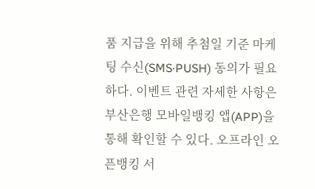품 지급을 위해 추첨일 기준 마케팅 수신(SMS·PUSH) 동의가 필요하다. 이벤트 관련 자세한 사항은 부산은행 모바일뱅킹 앱(APP)을 통해 확인할 수 있다. 오프라인 오픈뱅킹 서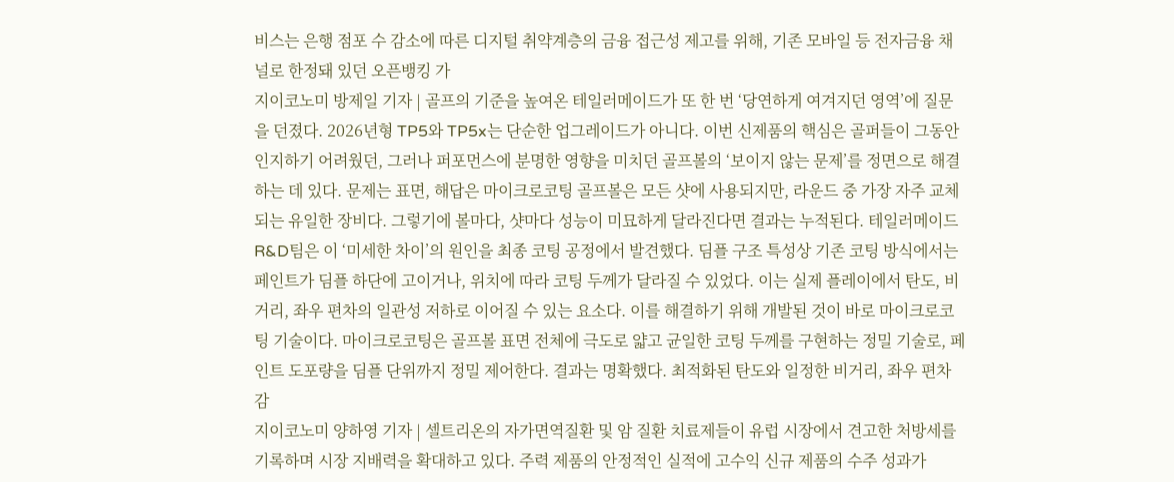비스는 은행 점포 수 감소에 따른 디지털 취약계층의 금융 접근성 제고를 위해, 기존 모바일 등 전자금융 채널로 한정돼 있던 오픈뱅킹 가
지이코노미 방제일 기자 | 골프의 기준을 높여온 테일러메이드가 또 한 번 ‘당연하게 여겨지던 영역’에 질문을 던졌다. 2026년형 TP5와 TP5x는 단순한 업그레이드가 아니다. 이번 신제품의 핵심은 골퍼들이 그동안 인지하기 어려웠던, 그러나 퍼포먼스에 분명한 영향을 미치던 골프볼의 ‘보이지 않는 문제’를 정면으로 해결하는 데 있다. 문제는 표면, 해답은 마이크로코팅 골프볼은 모든 샷에 사용되지만, 라운드 중 가장 자주 교체되는 유일한 장비다. 그렇기에 볼마다, 샷마다 성능이 미묘하게 달라진다면 결과는 누적된다. 테일러메이드 R&D팀은 이 ‘미세한 차이’의 원인을 최종 코팅 공정에서 발견했다. 딤플 구조 특성상 기존 코팅 방식에서는 페인트가 딤플 하단에 고이거나, 위치에 따라 코팅 두께가 달라질 수 있었다. 이는 실제 플레이에서 탄도, 비거리, 좌우 편차의 일관성 저하로 이어질 수 있는 요소다. 이를 해결하기 위해 개발된 것이 바로 마이크로코팅 기술이다. 마이크로코팅은 골프볼 표면 전체에 극도로 얇고 균일한 코팅 두께를 구현하는 정밀 기술로, 페인트 도포량을 딤플 단위까지 정밀 제어한다. 결과는 명확했다. 최적화된 탄도와 일정한 비거리, 좌우 편차 감
지이코노미 양하영 기자 | 셀트리온의 자가면역질환 및 암 질환 치료제들이 유럽 시장에서 견고한 처방세를 기록하며 시장 지배력을 확대하고 있다. 주력 제품의 안정적인 실적에 고수익 신규 제품의 수주 성과가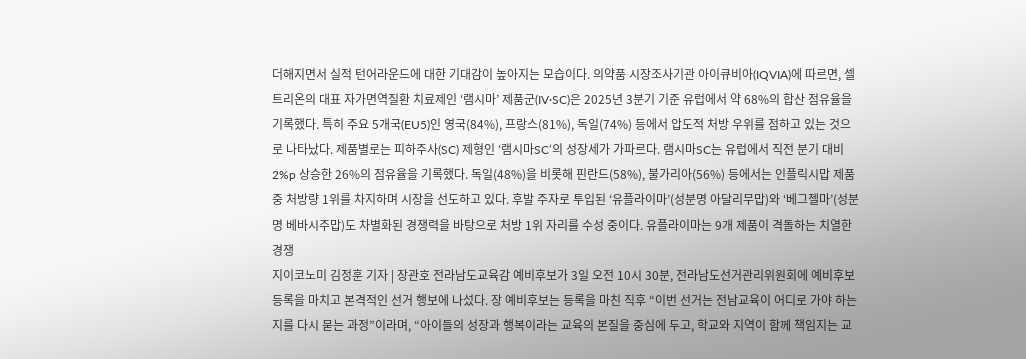더해지면서 실적 턴어라운드에 대한 기대감이 높아지는 모습이다. 의약품 시장조사기관 아이큐비아(IQVIA)에 따르면, 셀트리온의 대표 자가면역질환 치료제인 ‘램시마’ 제품군(IV·SC)은 2025년 3분기 기준 유럽에서 약 68%의 합산 점유율을 기록했다. 특히 주요 5개국(EU5)인 영국(84%), 프랑스(81%), 독일(74%) 등에서 압도적 처방 우위를 점하고 있는 것으로 나타났다. 제품별로는 피하주사(SC) 제형인 ‘램시마SC’의 성장세가 가파르다. 램시마SC는 유럽에서 직전 분기 대비 2%p 상승한 26%의 점유율을 기록했다. 독일(48%)을 비롯해 핀란드(58%), 불가리아(56%) 등에서는 인플릭시맙 제품 중 처방량 1위를 차지하며 시장을 선도하고 있다. 후발 주자로 투입된 ‘유플라이마’(성분명 아달리무맙)와 ‘베그젤마’(성분명 베바시주맙)도 차별화된 경쟁력을 바탕으로 처방 1위 자리를 수성 중이다. 유플라이마는 9개 제품이 격돌하는 치열한 경쟁
지이코노미 김정훈 기자 | 장관호 전라남도교육감 예비후보가 3일 오전 10시 30분, 전라남도선거관리위원회에 예비후보 등록을 마치고 본격적인 선거 행보에 나섰다. 장 예비후보는 등록을 마친 직후 “이번 선거는 전남교육이 어디로 가야 하는지를 다시 묻는 과정”이라며, “아이들의 성장과 행복이라는 교육의 본질을 중심에 두고, 학교와 지역이 함께 책임지는 교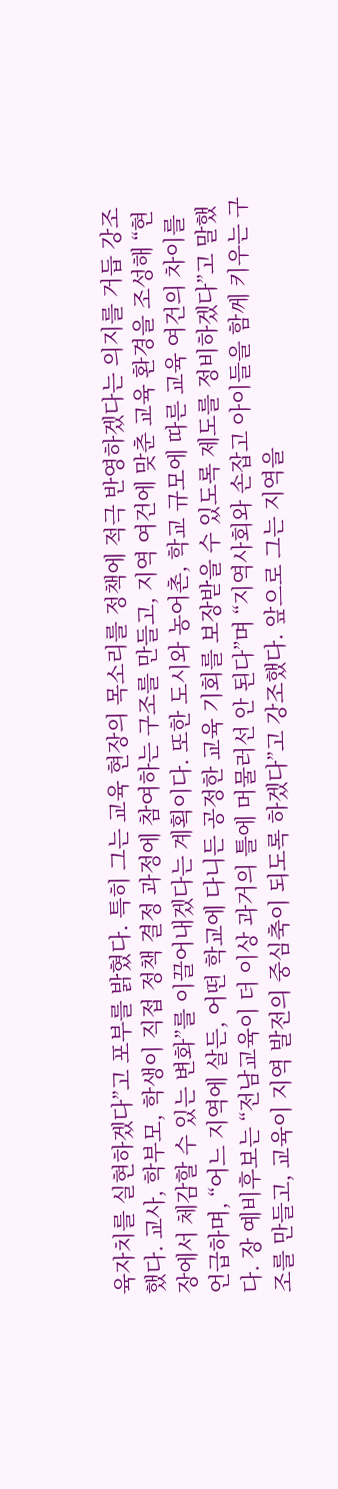육자치를 실현하겠다”고 포부를 밝혔다. 특히 그는 교육 현장의 목소리를 정책에 적극 반영하겠다는 의지를 거듭 강조했다. 교사, 학부모, 학생이 직접 정책 결정 과정에 참여하는 구조를 만들고, 지역 여건에 맞춘 교육 환경을 조성해 “현장에서 체감할 수 있는 변화”를 이끌어내겠다는 계획이다. 또한 도시와 농어촌, 학교 규모에 따른 교육 여건의 차이를 언급하며, “어느 지역에 살든, 어떤 학교에 다니든 공정한 교육 기회를 보장받을 수 있도록 제도를 정비하겠다”고 말했다. 장 예비후보는 “전남교육이 더 이상 과거의 틀에 머물러선 안 된다”며 “지역사회와 손잡고 아이들을 함께 키우는 구조를 만들고, 교육이 지역 발전의 중심축이 되도록 하겠다”고 강조했다. 앞으로 그는 지역을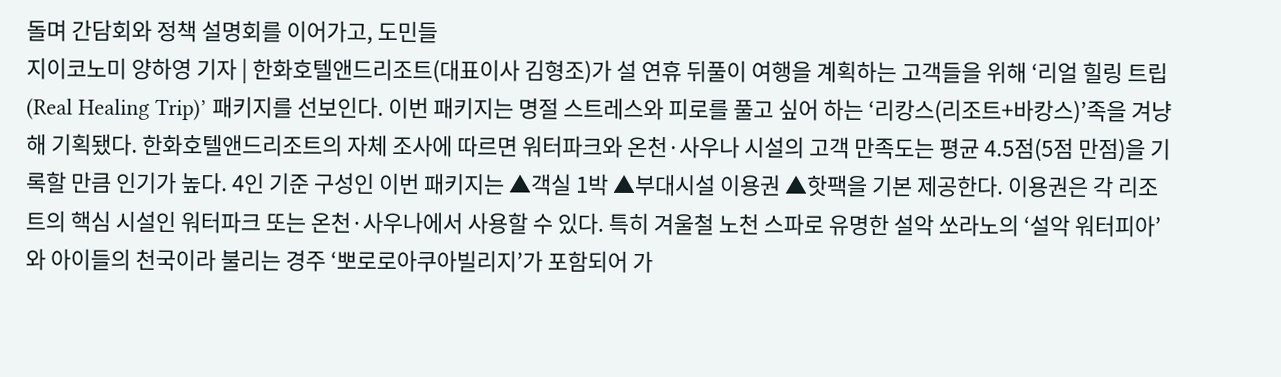돌며 간담회와 정책 설명회를 이어가고, 도민들
지이코노미 양하영 기자 | 한화호텔앤드리조트(대표이사 김형조)가 설 연휴 뒤풀이 여행을 계획하는 고객들을 위해 ‘리얼 힐링 트립(Real Healing Trip)’ 패키지를 선보인다. 이번 패키지는 명절 스트레스와 피로를 풀고 싶어 하는 ‘리캉스(리조트+바캉스)’족을 겨냥해 기획됐다. 한화호텔앤드리조트의 자체 조사에 따르면 워터파크와 온천·사우나 시설의 고객 만족도는 평균 4.5점(5점 만점)을 기록할 만큼 인기가 높다. 4인 기준 구성인 이번 패키지는 ▲객실 1박 ▲부대시설 이용권 ▲핫팩을 기본 제공한다. 이용권은 각 리조트의 핵심 시설인 워터파크 또는 온천·사우나에서 사용할 수 있다. 특히 겨울철 노천 스파로 유명한 설악 쏘라노의 ‘설악 워터피아’와 아이들의 천국이라 불리는 경주 ‘뽀로로아쿠아빌리지’가 포함되어 가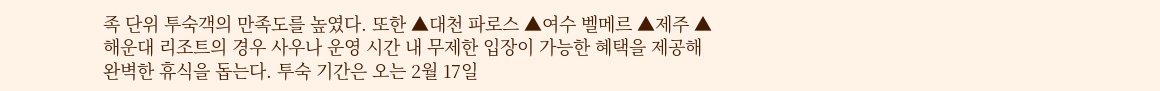족 단위 투숙객의 만족도를 높였다. 또한 ▲대천 파로스 ▲여수 벨메르 ▲제주 ▲해운대 리조트의 경우 사우나 운영 시간 내 무제한 입장이 가능한 혜택을 제공해 완벽한 휴식을 돕는다. 투숙 기간은 오는 2월 17일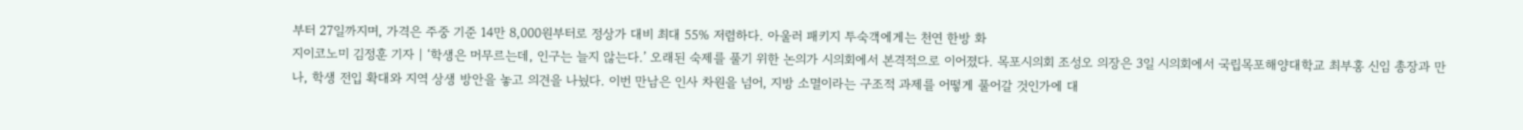부터 27일까지며, 가격은 주중 기준 14만 8,000원부터로 정상가 대비 최대 55% 저렴하다. 아울러 패키지 투숙객에게는 천연 한방 화
지이코노미 김정훈 기자 | ‘학생은 머무르는데, 인구는 늘지 않는다.’ 오래된 숙제를 풀기 위한 논의가 시의회에서 본격적으로 이어졌다. 목포시의회 조성오 의장은 3일 시의회에서 국립목포해양대학교 최부홍 신임 총장과 만나, 학생 전입 확대와 지역 상생 방안을 놓고 의견을 나눴다. 이번 만남은 인사 차원을 넘어, 지방 소멸이라는 구조적 과제를 어떻게 풀어갈 것인가에 대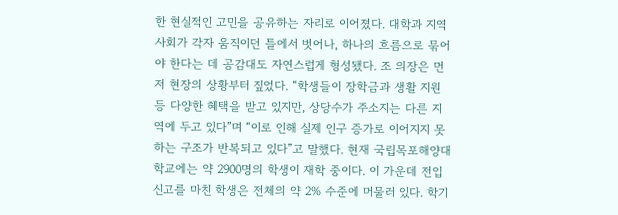한 현실적인 고민을 공유하는 자리로 이어졌다. 대학과 지역사회가 각자 움직이던 틀에서 벗어나, 하나의 흐름으로 묶어야 한다는 데 공감대도 자연스럽게 형성됐다. 조 의장은 먼저 현장의 상황부터 짚었다. “학생들이 장학금과 생활 지원 등 다양한 혜택을 받고 있지만, 상당수가 주소지는 다른 지역에 두고 있다”며 “이로 인해 실제 인구 증가로 이어지지 못하는 구조가 반복되고 있다”고 말했다. 현재 국립목포해양대학교에는 약 2900명의 학생이 재학 중이다. 이 가운데 전입신고를 마친 학생은 전체의 약 2% 수준에 머물러 있다. 학기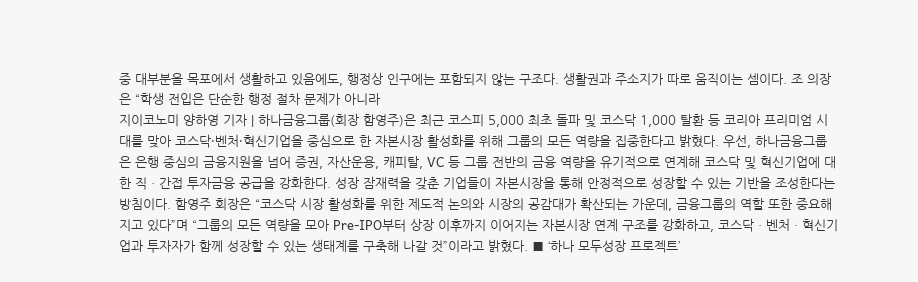중 대부분을 목포에서 생활하고 있음에도, 행정상 인구에는 포함되지 않는 구조다. 생활권과 주소지가 따로 움직이는 셈이다. 조 의장은 “학생 전입은 단순한 행정 절차 문제가 아니라
지이코노미 양하영 기자 | 하나금융그룹(회장 함영주)은 최근 코스피 5,000 최초 돌파 및 코스닥 1,000 탈환 등 코리아 프리미엄 시대를 맞아 코스닥·벤처·혁신기업을 중심으로 한 자본시장 활성화를 위해 그룹의 모든 역량을 집중한다고 밝혔다. 우선, 하나금융그룹은 은행 중심의 금융지원을 넘어 증권, 자산운용, 캐피탈, VC 등 그룹 전반의 금융 역량을 유기적으로 연계해 코스닥 및 혁신기업에 대한 직ㆍ간접 투자금융 공급을 강화한다. 성장 잠재력을 갖춘 기업들이 자본시장을 통해 안정적으로 성장할 수 있는 기반을 조성한다는 방침이다. 함영주 회장은 “코스닥 시장 활성화를 위한 제도적 논의와 시장의 공감대가 확산되는 가운데, 금융그룹의 역할 또한 중요해지고 있다”며 “그룹의 모든 역량을 모아 Pre-IPO부터 상장 이후까지 이어지는 자본시장 연계 구조를 강화하고, 코스닥ㆍ벤처ㆍ혁신기업과 투자자가 함께 성장할 수 있는 생태계를 구축해 나갈 것”이라고 밝혔다. ■ ‘하나 모두성장 프로젝트’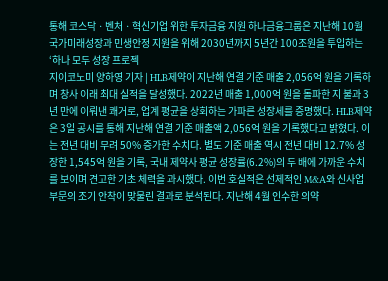통해 코스닥ㆍ벤처ㆍ혁신기업 위한 투자금융 지원 하나금융그룹은 지난해 10월 국가미래성장과 민생안정 지원을 위해 2030년까지 5년간 100조원을 투입하는 ‘하나 모두 성장 프로젝
지이코노미 양하영 기자 | HLB제약이 지난해 연결 기준 매출 2,056억 원을 기록하며 창사 이래 최대 실적을 달성했다. 2022년 매출 1,000억 원을 돌파한 지 불과 3년 만에 이뤄낸 쾌거로, 업계 평균을 상회하는 가파른 성장세를 증명했다. HLB제약은 3일 공시를 통해 지난해 연결 기준 매출액 2,056억 원을 기록했다고 밝혔다. 이는 전년 대비 무려 50% 증가한 수치다. 별도 기준 매출 역시 전년 대비 12.7% 성장한 1,545억 원을 기록, 국내 제약사 평균 성장률(6.2%)의 두 배에 가까운 수치를 보이며 견고한 기초 체력을 과시했다. 이번 호실적은 선제적인 M&A와 신사업 부문의 조기 안착이 맞물린 결과로 분석된다. 지난해 4월 인수한 의약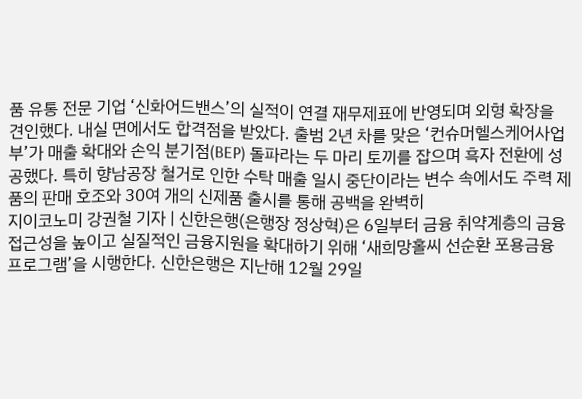품 유통 전문 기업 ‘신화어드밴스’의 실적이 연결 재무제표에 반영되며 외형 확장을 견인했다. 내실 면에서도 합격점을 받았다. 출범 2년 차를 맞은 ‘컨슈머헬스케어사업부’가 매출 확대와 손익 분기점(BEP) 돌파라는 두 마리 토끼를 잡으며 흑자 전환에 성공했다. 특히 향남공장 철거로 인한 수탁 매출 일시 중단이라는 변수 속에서도 주력 제품의 판매 호조와 30여 개의 신제품 출시를 통해 공백을 완벽히
지이코노미 강권철 기자 | 신한은행(은행장 정상혁)은 6일부터 금융 취약계층의 금융 접근성을 높이고 실질적인 금융지원을 확대하기 위해 ‘새희망홀씨 선순환 포용금융 프로그램’을 시행한다. 신한은행은 지난해 12월 29일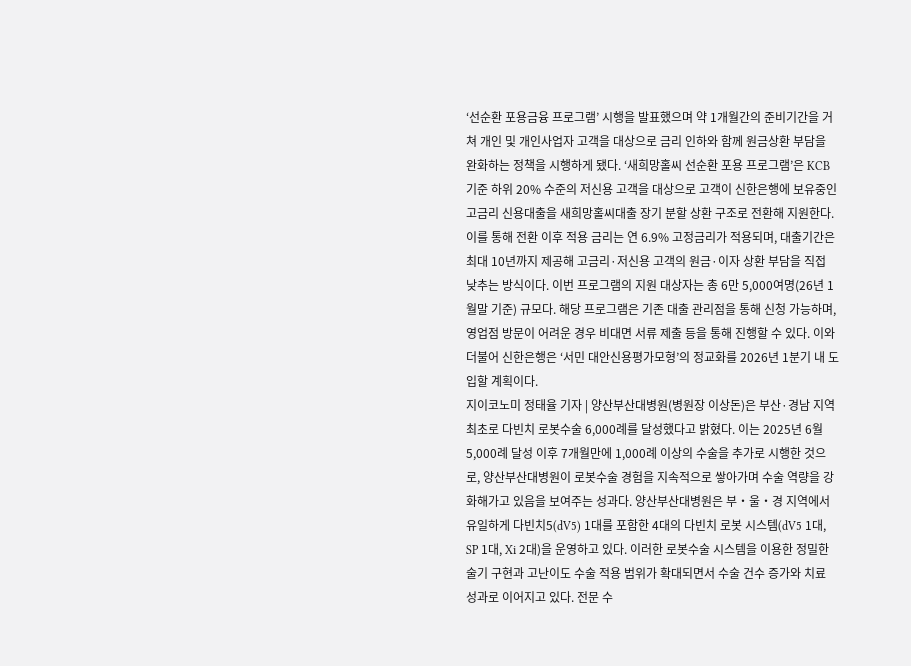‘선순환 포용금융 프로그램’ 시행을 발표했으며 약 1개월간의 준비기간을 거쳐 개인 및 개인사업자 고객을 대상으로 금리 인하와 함께 원금상환 부담을 완화하는 정책을 시행하게 됐다. ‘새희망홀씨 선순환 포용 프로그램’은 KCB 기준 하위 20% 수준의 저신용 고객을 대상으로 고객이 신한은행에 보유중인 고금리 신용대출을 새희망홀씨대출 장기 분할 상환 구조로 전환해 지원한다. 이를 통해 전환 이후 적용 금리는 연 6.9% 고정금리가 적용되며, 대출기간은 최대 10년까지 제공해 고금리·저신용 고객의 원금·이자 상환 부담을 직접 낮추는 방식이다. 이번 프로그램의 지원 대상자는 총 6만 5,000여명(26년 1월말 기준) 규모다. 해당 프로그램은 기존 대출 관리점을 통해 신청 가능하며, 영업점 방문이 어려운 경우 비대면 서류 제출 등을 통해 진행할 수 있다. 이와 더불어 신한은행은 ‘서민 대안신용평가모형’의 정교화를 2026년 1분기 내 도입할 계획이다.
지이코노미 정태율 기자 | 양산부산대병원(병원장 이상돈)은 부산·경남 지역 최초로 다빈치 로봇수술 6,000례를 달성했다고 밝혔다. 이는 2025년 6월 5,000례 달성 이후 7개월만에 1,000례 이상의 수술을 추가로 시행한 것으로, 양산부산대병원이 로봇수술 경험을 지속적으로 쌓아가며 수술 역량을 강화해가고 있음을 보여주는 성과다. 양산부산대병원은 부‧울‧경 지역에서 유일하게 다빈치5(dV5) 1대를 포함한 4대의 다빈치 로봇 시스템(dV5 1대, SP 1대, Xi 2대)을 운영하고 있다. 이러한 로봇수술 시스템을 이용한 정밀한 술기 구현과 고난이도 수술 적용 범위가 확대되면서 수술 건수 증가와 치료 성과로 이어지고 있다. 전문 수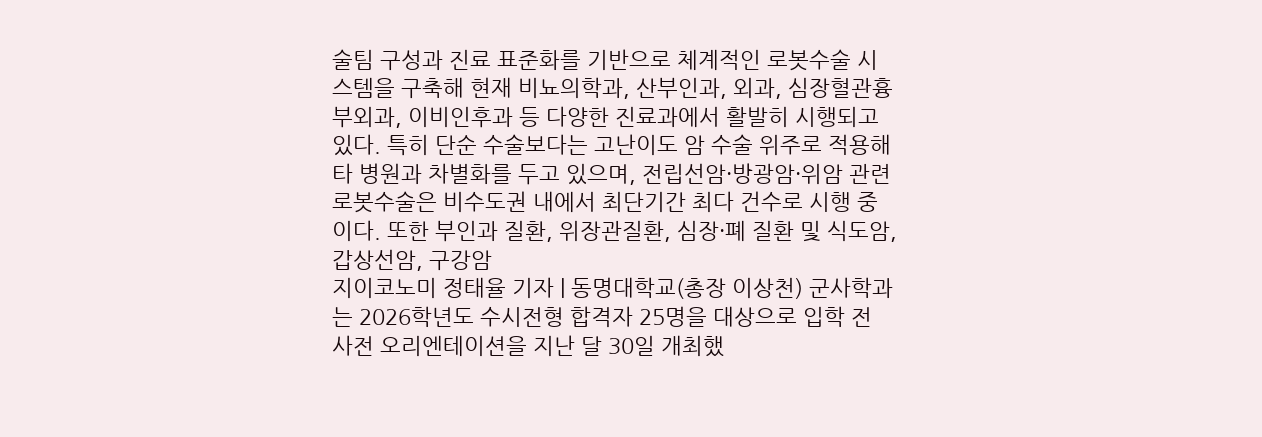술팀 구성과 진료 표준화를 기반으로 체계적인 로봇수술 시스템을 구축해 현재 비뇨의학과, 산부인과, 외과, 심장혈관흉부외과, 이비인후과 등 다양한 진료과에서 활발히 시행되고 있다. 특히 단순 수술보다는 고난이도 암 수술 위주로 적용해 타 병원과 차별화를 두고 있으며, 전립선암·방광암·위암 관련 로봇수술은 비수도권 내에서 최단기간 최다 건수로 시행 중이다. 또한 부인과 질환, 위장관질환, 심장·폐 질환 및 식도암, 갑상선암, 구강암
지이코노미 정태율 기자 | 동명대학교(총장 이상천) 군사학과는 2026학년도 수시전형 합격자 25명을 대상으로 입학 전 사전 오리엔테이션을 지난 달 30일 개최했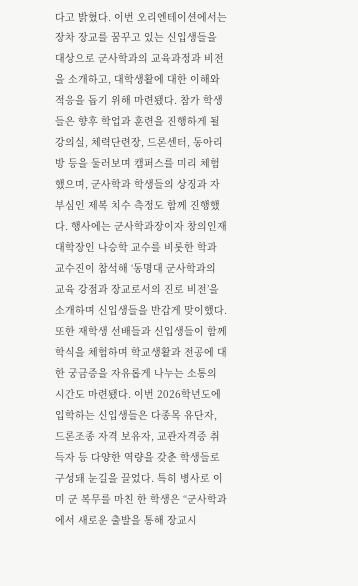다고 밝혔다. 이번 오리엔테이션에서는 장차 장교를 꿈꾸고 있는 신입생들을 대상으로 군사학과의 교육과정과 비전을 소개하고, 대학생활에 대한 이해와 적응을 돕기 위해 마련됐다. 참가 학생들은 향후 학업과 훈련을 진행하게 될 강의실, 체력단련장, 드론센터, 동아리방 등을 둘러보며 캠퍼스를 미리 체험했으며, 군사학과 학생들의 상징과 자부심인 제복 치수 측정도 함께 진행했다. 행사에는 군사학과장이자 창의인재대학장인 나승학 교수를 비롯한 학과 교수진이 참석해 ‘동명대 군사학과의 교육 강점과 장교로서의 진로 비전’을 소개하며 신입생들을 반갑게 맞이했다. 또한 재학생 선배들과 신입생들이 함께 학식을 체험하며 학교생활과 전공에 대한 궁금증을 자유롭게 나누는 소통의 시간도 마련됐다. 이번 2026학년도에 입학하는 신입생들은 다종목 유단자, 드론조종 자격 보유자, 교관자격증 취득자 등 다양한 역량을 갖춘 학생들로 구성돼 눈길을 끌었다. 특히 병사로 이미 군 복무를 마친 한 학생은 “군사학과에서 새로운 출발을 통해 장교시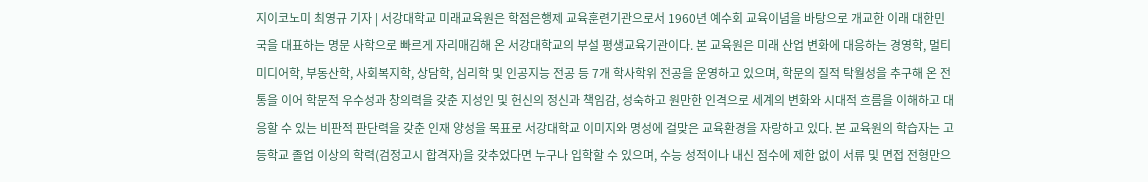지이코노미 최영규 기자 | 서강대학교 미래교육원은 학점은행제 교육훈련기관으로서 1960년 예수회 교육이념을 바탕으로 개교한 이래 대한민국을 대표하는 명문 사학으로 빠르게 자리매김해 온 서강대학교의 부설 평생교육기관이다. 본 교육원은 미래 산업 변화에 대응하는 경영학, 멀티미디어학, 부동산학, 사회복지학, 상담학, 심리학 및 인공지능 전공 등 7개 학사학위 전공을 운영하고 있으며, 학문의 질적 탁월성을 추구해 온 전통을 이어 학문적 우수성과 창의력을 갖춘 지성인 및 헌신의 정신과 책임감, 성숙하고 원만한 인격으로 세계의 변화와 시대적 흐름을 이해하고 대응할 수 있는 비판적 판단력을 갖춘 인재 양성을 목표로 서강대학교 이미지와 명성에 걸맞은 교육환경을 자랑하고 있다. 본 교육원의 학습자는 고등학교 졸업 이상의 학력(검정고시 합격자)을 갖추었다면 누구나 입학할 수 있으며, 수능 성적이나 내신 점수에 제한 없이 서류 및 면접 전형만으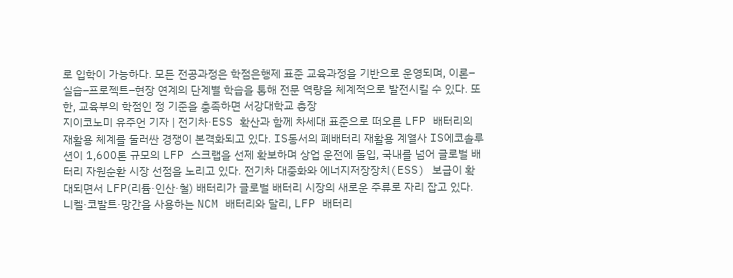로 입학이 가능하다. 모든 전공과정은 학점은행제 표준 교육과정을 기반으로 운영되며, 이론–실습–프로젝트–현장 연계의 단계별 학습을 통해 전문 역량을 체계적으로 발전시킬 수 있다. 또한, 교육부의 학점인 정 기준을 충족하면 서강대학교 총장
지이코노미 유주언 기자 | 전기차·ESS 확산과 함께 차세대 표준으로 떠오른 LFP 배터리의 재활용 체계를 둘러싼 경쟁이 본격화되고 있다. IS동서의 폐배터리 재활용 계열사 IS에코솔루션이 1,600톤 규모의 LFP 스크랩을 선제 확보하며 상업 운전에 돌입, 국내를 넘어 글로벌 배터리 자원순환 시장 선점을 노리고 있다. 전기차 대중화와 에너지저장장치(ESS) 보급이 확대되면서 LFP(리튬·인산·철) 배터리가 글로벌 배터리 시장의 새로운 주류로 자리 잡고 있다. 니켈·코발트·망간을 사용하는 NCM 배터리와 달리, LFP 배터리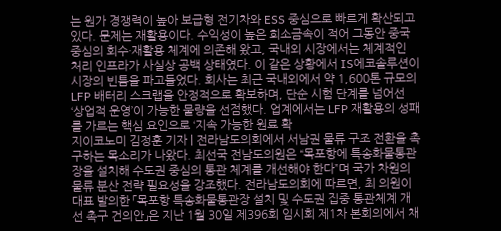는 원가 경쟁력이 높아 보급형 전기차와 ESS 중심으로 빠르게 확산되고 있다. 문제는 재활용이다. 수익성이 높은 희소금속이 적어 그동안 중국 중심의 회수·재활용 체계에 의존해 왔고, 국내외 시장에서는 체계적인 처리 인프라가 사실상 공백 상태였다. 이 같은 상황에서 IS에코솔루션이 시장의 빈틈을 파고들었다. 회사는 최근 국내외에서 약 1,600톤 규모의 LFP 배터리 스크랩을 안정적으로 확보하며, 단순 시험 단계를 넘어선 ‘상업적 운영’이 가능한 물량을 선점했다. 업계에서는 LFP 재활용의 성패를 가르는 핵심 요인으로 ‘지속 가능한 원료 확
지이코노미 김정훈 기자 | 전라남도의회에서 서남권 물류 구조 전환을 촉구하는 목소리가 나왔다. 최선국 전남도의원은 “목포항에 특송화물통관장을 설치해 수도권 중심의 통관 체계를 개선해야 한다”며 국가 차원의 물류 분산 전략 필요성을 강조했다. 전라남도의회에 따르면, 최 의원이 대표 발의한 「목포항 특송화물통관장 설치 및 수도권 집중 통관체계 개선 촉구 건의안」은 지난 1월 30일 제396회 임시회 제1차 본회의에서 채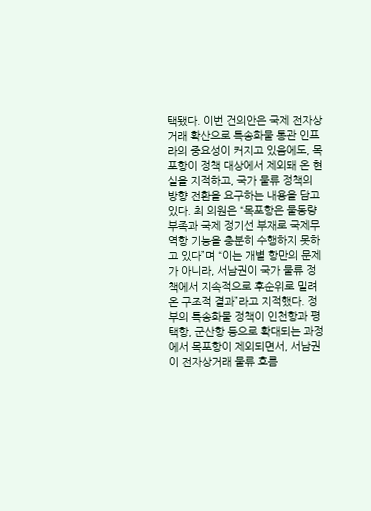택됐다. 이번 건의안은 국제 전자상거래 확산으로 특송화물 통관 인프라의 중요성이 커지고 있음에도, 목포항이 정책 대상에서 제외돼 온 현실을 지적하고, 국가 물류 정책의 방향 전환을 요구하는 내용을 담고 있다. 최 의원은 “목포항은 물동량 부족과 국제 정기선 부재로 국제무역항 기능을 충분히 수행하지 못하고 있다”며 “이는 개별 항만의 문제가 아니라, 서남권이 국가 물류 정책에서 지속적으로 후순위로 밀려온 구조적 결과”라고 지적했다. 정부의 특송화물 정책이 인천항과 평택항, 군산항 등으로 확대되는 과정에서 목포항이 제외되면서, 서남권이 전자상거래 물류 흐름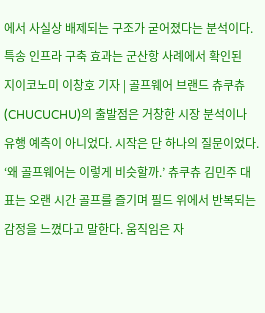에서 사실상 배제되는 구조가 굳어졌다는 분석이다. 특송 인프라 구축 효과는 군산항 사례에서 확인된
지이코노미 이창호 기자 | 골프웨어 브랜드 츄쿠츄(CHUCUCHU)의 출발점은 거창한 시장 분석이나 유행 예측이 아니었다. 시작은 단 하나의 질문이었다. ‘왜 골프웨어는 이렇게 비슷할까.’ 츄쿠츄 김민주 대표는 오랜 시간 골프를 즐기며 필드 위에서 반복되는 감정을 느꼈다고 말한다. 움직임은 자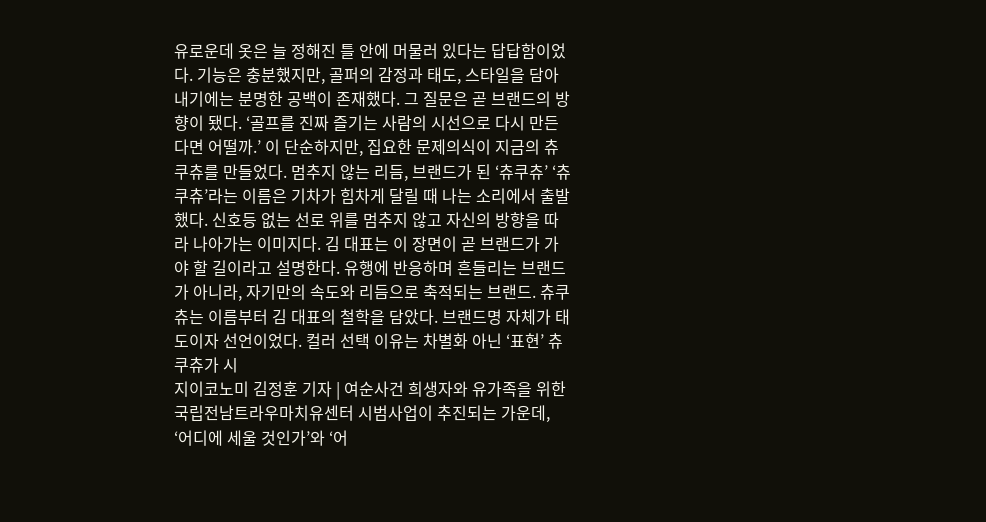유로운데 옷은 늘 정해진 틀 안에 머물러 있다는 답답함이었다. 기능은 충분했지만, 골퍼의 감정과 태도, 스타일을 담아내기에는 분명한 공백이 존재했다. 그 질문은 곧 브랜드의 방향이 됐다. ‘골프를 진짜 즐기는 사람의 시선으로 다시 만든다면 어떨까.’ 이 단순하지만, 집요한 문제의식이 지금의 츄쿠츄를 만들었다. 멈추지 않는 리듬, 브랜드가 된 ‘츄쿠츄’ ‘츄쿠츄’라는 이름은 기차가 힘차게 달릴 때 나는 소리에서 출발했다. 신호등 없는 선로 위를 멈추지 않고 자신의 방향을 따라 나아가는 이미지다. 김 대표는 이 장면이 곧 브랜드가 가야 할 길이라고 설명한다. 유행에 반응하며 흔들리는 브랜드가 아니라, 자기만의 속도와 리듬으로 축적되는 브랜드. 츄쿠츄는 이름부터 김 대표의 철학을 담았다. 브랜드명 자체가 태도이자 선언이었다. 컬러 선택 이유는 차별화 아닌 ‘표현’ 츄쿠츄가 시
지이코노미 김정훈 기자 | 여순사건 희생자와 유가족을 위한 국립전남트라우마치유센터 시범사업이 추진되는 가운데, ‘어디에 세울 것인가’와 ‘어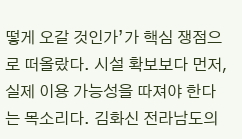떻게 오갈 것인가’가 핵심 쟁점으로 떠올랐다. 시설 확보보다 먼저, 실제 이용 가능성을 따져야 한다는 목소리다. 김화신 전라남도의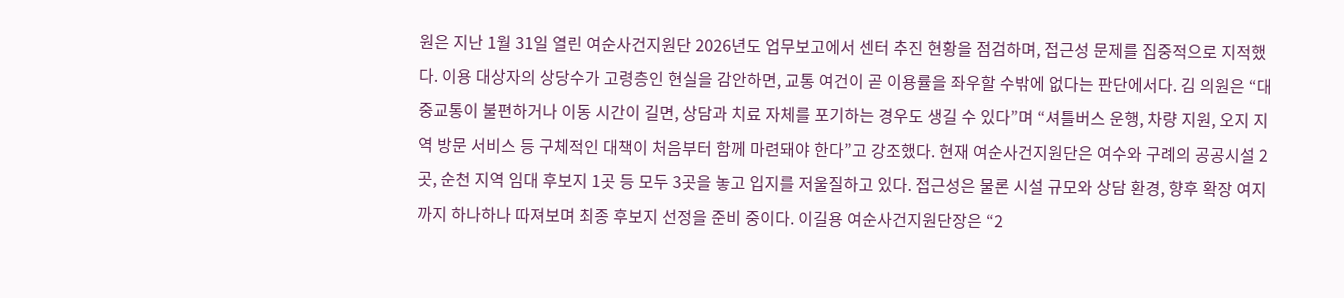원은 지난 1월 31일 열린 여순사건지원단 2026년도 업무보고에서 센터 추진 현황을 점검하며, 접근성 문제를 집중적으로 지적했다. 이용 대상자의 상당수가 고령층인 현실을 감안하면, 교통 여건이 곧 이용률을 좌우할 수밖에 없다는 판단에서다. 김 의원은 “대중교통이 불편하거나 이동 시간이 길면, 상담과 치료 자체를 포기하는 경우도 생길 수 있다”며 “셔틀버스 운행, 차량 지원, 오지 지역 방문 서비스 등 구체적인 대책이 처음부터 함께 마련돼야 한다”고 강조했다. 현재 여순사건지원단은 여수와 구례의 공공시설 2곳, 순천 지역 임대 후보지 1곳 등 모두 3곳을 놓고 입지를 저울질하고 있다. 접근성은 물론 시설 규모와 상담 환경, 향후 확장 여지까지 하나하나 따져보며 최종 후보지 선정을 준비 중이다. 이길용 여순사건지원단장은 “2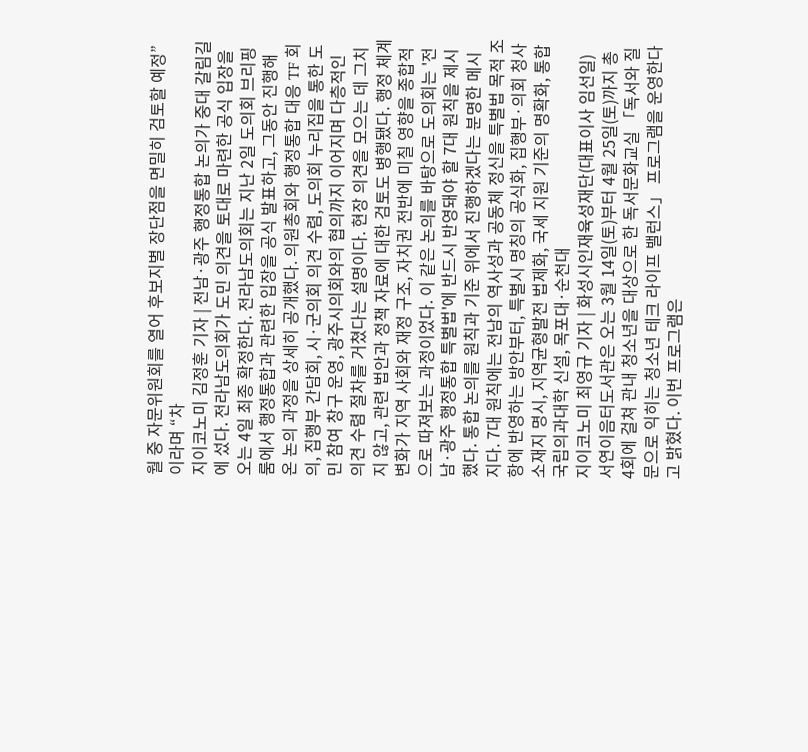월 중 자문위원회를 열어 후보지별 장단점을 면밀히 검토할 예정”이라며 “차
지이코노미 김정훈 기자 | 전남·광주 행정통합 논의가 중대 갈림길에 섰다. 전라남도의회가 도민 의견을 토대로 마련한 공식 입장을 오는 4일 최종 확정한다. 전라남도의회는 지난 2일 도의회 브리핑룸에서 행정통합과 관련한 입장을 공식 발표하고, 그동안 진행해 온 논의 과정을 상세히 공개했다. 의원총회와 행정통합 대응 TF 회의, 집행부 간담회, 시·군의회 의견 수렴, 도의회 누리집을 통한 도민 참여 창구 운영, 광주시의회와의 협의까지 이어지며 다층적인 의견 수렴 절차를 거쳤다는 설명이다. 현장 의견을 모으는 데 그치지 않고, 관련 법안과 정책 자료에 대한 검토도 병행됐다. 행정 체계 변화가 지역 사회와 재정 구조, 자치권 전반에 미칠 영향을 종합적으로 따져보는 과정이었다. 이 같은 논의를 바탕으로 도의회는 '전남·광주 행정통합 특별법'에 반드시 반영돼야 할 7대 원칙을 제시했다. 통합 논의를 원칙과 기준 위에서 진행하겠다는 분명한 메시지다. 7대 원칙에는 전남의 역사성과 공동체 정신을 특별법 목적 조항에 반영하는 방안부터, 특별시 명칭의 공식화, 집행부·의회 청사 소재지 명시, 지역균형발전 법제화, 국세 지원 기준의 명확화, 통합국립의과대학 신설, 목포대·순천대
지이코노미 최영규 기자 | 화성시인재육성재단(대표이사 임선일) 서연이음터도서관은 오는 3월 14일(토)부터 4월 25일(토)까지 총 4회에 걸쳐 관내 청소년을 대상으로 한 독서문화교실 「독서와 질문으로 익히는 청소년 테크 라이프 밸런스」 프로그램을 운영한다고 밝혔다. 이번 프로그램은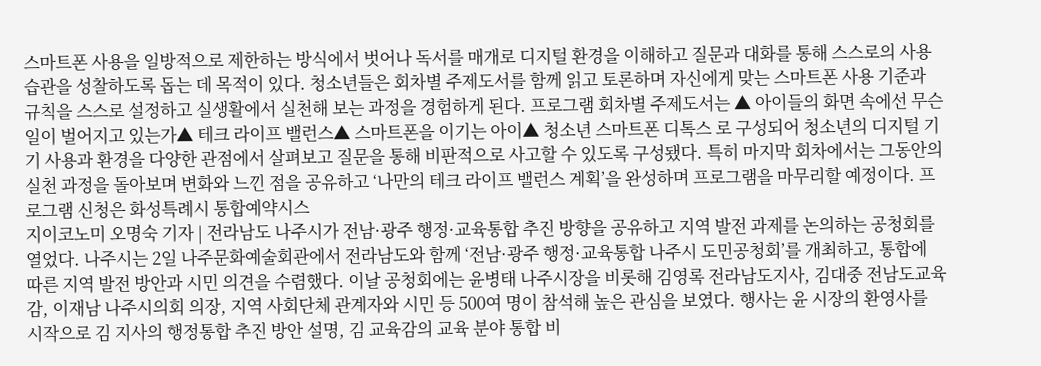스마트폰 사용을 일방적으로 제한하는 방식에서 벗어나 독서를 매개로 디지털 환경을 이해하고 질문과 대화를 통해 스스로의 사용 습관을 성찰하도록 돕는 데 목적이 있다. 청소년들은 회차별 주제도서를 함께 읽고 토론하며 자신에게 맞는 스마트폰 사용 기준과 규칙을 스스로 설정하고 실생활에서 실천해 보는 과정을 경험하게 된다. 프로그램 회차별 주제도서는 ▲ 아이들의 화면 속에선 무슨 일이 벌어지고 있는가▲ 테크 라이프 밸런스▲ 스마트폰을 이기는 아이▲ 청소년 스마트폰 디톡스 로 구성되어 청소년의 디지털 기기 사용과 환경을 다양한 관점에서 살펴보고 질문을 통해 비판적으로 사고할 수 있도록 구성됐다. 특히 마지막 회차에서는 그동안의 실천 과정을 돌아보며 변화와 느낀 점을 공유하고 ‘나만의 테크 라이프 밸런스 계획’을 완성하며 프로그램을 마무리할 예정이다. 프로그램 신청은 화성특례시 통합예약시스
지이코노미 오명숙 기자 | 전라남도 나주시가 전남·광주 행정·교육통합 추진 방향을 공유하고 지역 발전 과제를 논의하는 공청회를 열었다. 나주시는 2일 나주문화예술회관에서 전라남도와 함께 ‘전남·광주 행정·교육통합 나주시 도민공청회’를 개최하고, 통합에 따른 지역 발전 방안과 시민 의견을 수렴했다. 이날 공청회에는 윤병태 나주시장을 비롯해 김영록 전라남도지사, 김대중 전남도교육감, 이재남 나주시의회 의장, 지역 사회단체 관계자와 시민 등 500여 명이 참석해 높은 관심을 보였다. 행사는 윤 시장의 환영사를 시작으로 김 지사의 행정통합 추진 방안 설명, 김 교육감의 교육 분야 통합 비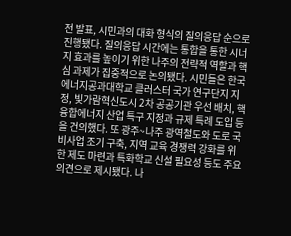전 발표, 시민과의 대화 형식의 질의응답 순으로 진행됐다. 질의응답 시간에는 통합을 통한 시너지 효과를 높이기 위한 나주의 전략적 역할과 핵심 과제가 집중적으로 논의됐다. 시민들은 한국에너지공과대학교 클러스터 국가 연구단지 지정, 빛가람혁신도시 2차 공공기관 우선 배치, 핵융합에너지 산업 특구 지정과 규제 특례 도입 등을 건의했다. 또 광주~나주 광역철도와 도로 국비사업 조기 구축, 지역 교육 경쟁력 강화를 위한 제도 마련과 특화학교 신설 필요성 등도 주요 의견으로 제시됐다. 나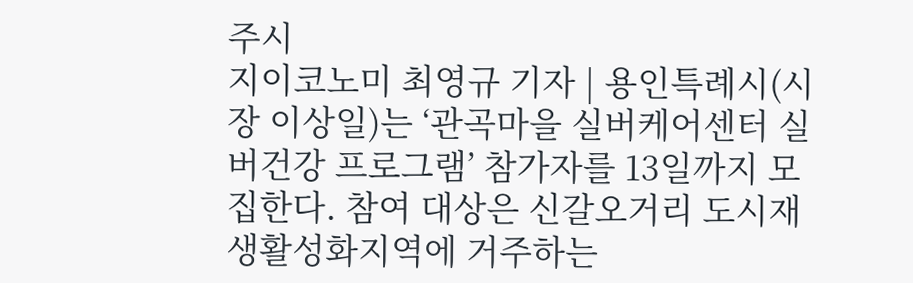주시
지이코노미 최영규 기자 | 용인특례시(시장 이상일)는 ‘관곡마을 실버케어센터 실버건강 프로그램’ 참가자를 13일까지 모집한다. 참여 대상은 신갈오거리 도시재생활성화지역에 거주하는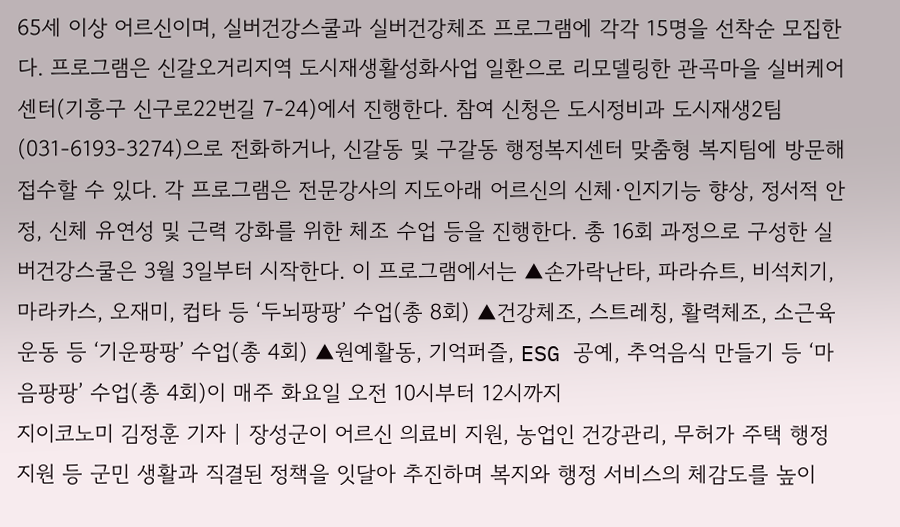65세 이상 어르신이며, 실버건강스쿨과 실버건강체조 프로그램에 각각 15명을 선착순 모집한다. 프로그램은 신갈오거리지역 도시재생활성화사업 일환으로 리모델링한 관곡마을 실버케어센터(기흥구 신구로22번길 7-24)에서 진행한다. 참여 신청은 도시정비과 도시재생2팀(031-6193-3274)으로 전화하거나, 신갈동 및 구갈동 행정복지센터 맞춤형 복지팀에 방문해 접수할 수 있다. 각 프로그램은 전문강사의 지도아래 어르신의 신체·인지기능 향상, 정서적 안정, 신체 유연성 및 근력 강화를 위한 체조 수업 등을 진행한다. 총 16회 과정으로 구성한 실버건강스쿨은 3월 3일부터 시작한다. 이 프로그램에서는 ▲손가락난타, 파라슈트, 비석치기, 마라카스, 오재미, 컵타 등 ‘두뇌팡팡’ 수업(총 8회) ▲건강체조, 스트레칭, 활력체조, 소근육운동 등 ‘기운팡팡’ 수업(총 4회) ▲원예활동, 기억퍼즐, ESG 공예, 추억음식 만들기 등 ‘마음팡팡’ 수업(총 4회)이 매주 화요일 오전 10시부터 12시까지
지이코노미 김정훈 기자 | 장성군이 어르신 의료비 지원, 농업인 건강관리, 무허가 주택 행정 지원 등 군민 생활과 직결된 정책을 잇달아 추진하며 복지와 행정 서비스의 체감도를 높이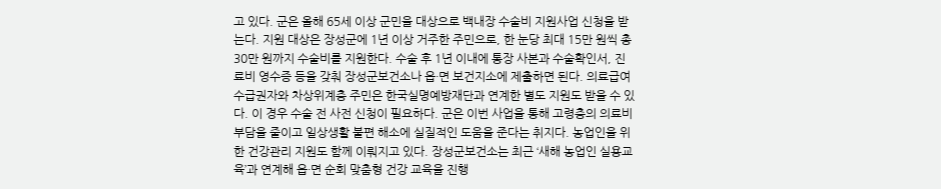고 있다. 군은 올해 65세 이상 군민을 대상으로 백내장 수술비 지원사업 신청을 받는다. 지원 대상은 장성군에 1년 이상 거주한 주민으로, 한 눈당 최대 15만 원씩 총 30만 원까지 수술비를 지원한다. 수술 후 1년 이내에 통장 사본과 수술확인서, 진료비 영수증 등을 갖춰 장성군보건소나 읍·면 보건지소에 제출하면 된다. 의료급여수급권자와 차상위계층 주민은 한국실명예방재단과 연계한 별도 지원도 받을 수 있다. 이 경우 수술 전 사전 신청이 필요하다. 군은 이번 사업을 통해 고령층의 의료비 부담을 줄이고 일상생활 불편 해소에 실질적인 도움을 준다는 취지다. 농업인을 위한 건강관리 지원도 함께 이뤄지고 있다. 장성군보건소는 최근 ‘새해 농업인 실용교육’과 연계해 읍·면 순회 맞춤형 건강 교육을 진행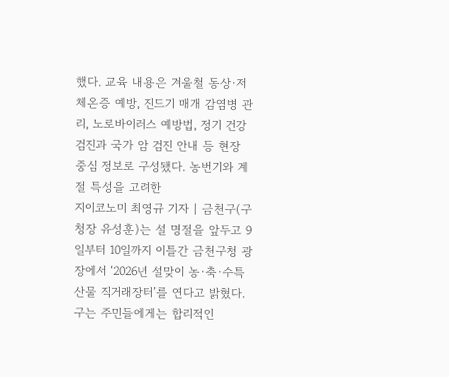했다. 교육 내용은 겨울철 동상·저체온증 예방, 진드기 매개 감염병 관리, 노로바이러스 예방법, 정기 건강검진과 국가 암 검진 안내 등 현장 중심 정보로 구성됐다. 농번기와 계절 특성을 고려한
지이코노미 최영규 기자 | 금천구(구청장 유성훈)는 설 명절을 앞두고 9일부터 10일까지 이틀간 금천구청 광장에서 ‘2026년 설맞이 농·축·수특산물 직거래장터’를 연다고 밝혔다. 구는 주민들에게는 합리적인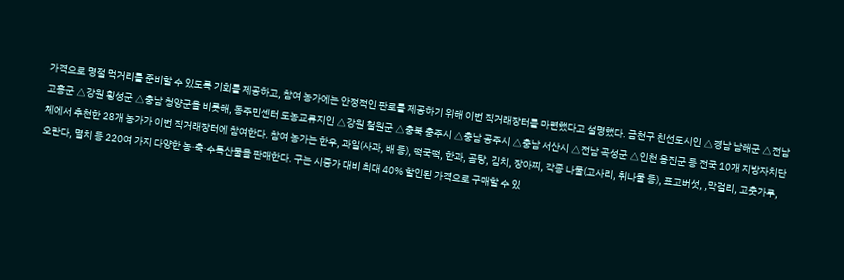가격으로 명절 먹거리를 준비할 수 있도록 기회를 제공하고, 참여 농가에는 안정적인 판로를 제공하기 위해 이번 직거래장터를 마련했다고 설명했다. 금천구 친선도시인 △경남 남해군 △전남 고흥군 △강원 횡성군 △충남 청양군을 비롯해, 동주민센터 도농교류지인 △강원 철원군 △충북 충주시 △충남 공주시 △충남 서산시 △전남 곡성군 △인천 옹진군 등 전국 10개 지방자치단체에서 추천한 28개 농가가 이번 직거래장터에 참여한다. 참여 농가는 한우, 과일(사과, 배 등), 떡국떡, 한과, 곰탕, 김치, 장아찌, 각종 나물(고사리, 취나물 등), 표고버섯, ,막걸리, 고춧가루, 오란다, 멸치 등 220여 가지 다양한 농·축·수특산물을 판매한다. 구는 시중가 대비 최대 40% 할인된 가격으로 구매할 수 있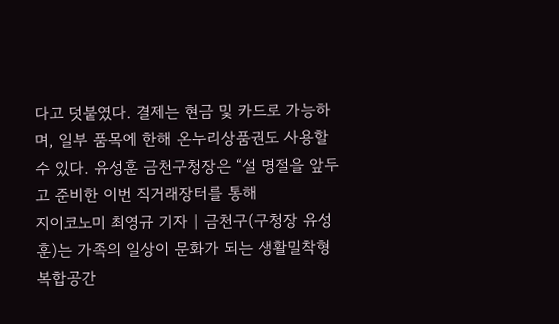다고 덧붙였다. 결제는 현금 및 카드로 가능하며, 일부 품목에 한해 온누리상품권도 사용할 수 있다. 유성훈 금천구청장은 “설 명절을 앞두고 준비한 이번 직거래장터를 통해
지이코노미 최영규 기자 | 금천구(구청장 유성훈)는 가족의 일상이 문화가 되는 생활밀착형 복합공간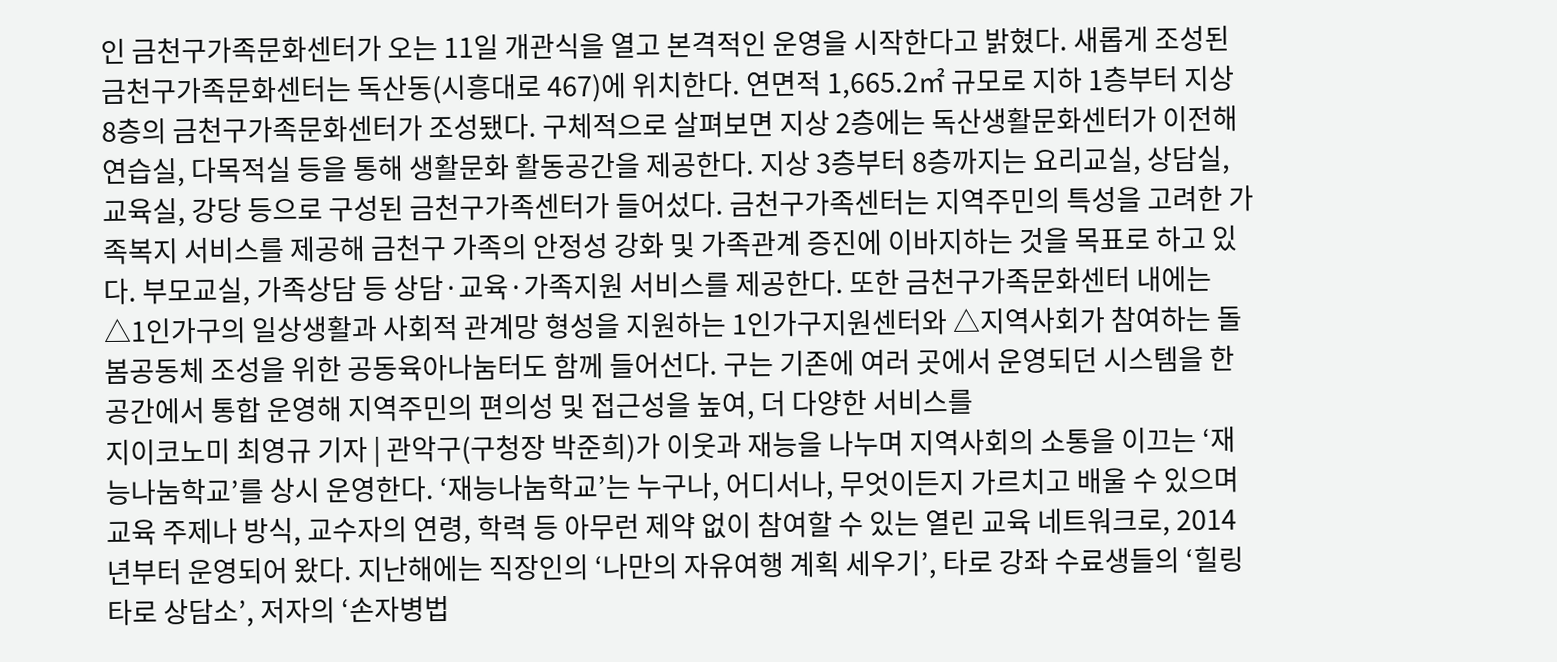인 금천구가족문화센터가 오는 11일 개관식을 열고 본격적인 운영을 시작한다고 밝혔다. 새롭게 조성된 금천구가족문화센터는 독산동(시흥대로 467)에 위치한다. 연면적 1,665.2㎡ 규모로 지하 1층부터 지상 8층의 금천구가족문화센터가 조성됐다. 구체적으로 살펴보면 지상 2층에는 독산생활문화센터가 이전해 연습실, 다목적실 등을 통해 생활문화 활동공간을 제공한다. 지상 3층부터 8층까지는 요리교실, 상담실, 교육실, 강당 등으로 구성된 금천구가족센터가 들어섰다. 금천구가족센터는 지역주민의 특성을 고려한 가족복지 서비스를 제공해 금천구 가족의 안정성 강화 및 가족관계 증진에 이바지하는 것을 목표로 하고 있다. 부모교실, 가족상담 등 상담·교육·가족지원 서비스를 제공한다. 또한 금천구가족문화센터 내에는 △1인가구의 일상생활과 사회적 관계망 형성을 지원하는 1인가구지원센터와 △지역사회가 참여하는 돌봄공동체 조성을 위한 공동육아나눔터도 함께 들어선다. 구는 기존에 여러 곳에서 운영되던 시스템을 한 공간에서 통합 운영해 지역주민의 편의성 및 접근성을 높여, 더 다양한 서비스를
지이코노미 최영규 기자 | 관악구(구청장 박준희)가 이웃과 재능을 나누며 지역사회의 소통을 이끄는 ‘재능나눔학교’를 상시 운영한다. ‘재능나눔학교’는 누구나, 어디서나, 무엇이든지 가르치고 배울 수 있으며 교육 주제나 방식, 교수자의 연령, 학력 등 아무런 제약 없이 참여할 수 있는 열린 교육 네트워크로, 2014년부터 운영되어 왔다. 지난해에는 직장인의 ‘나만의 자유여행 계획 세우기’, 타로 강좌 수료생들의 ‘힐링 타로 상담소’, 저자의 ‘손자병법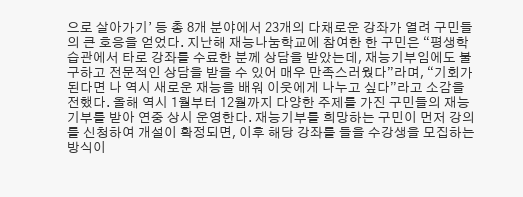으로 살아가기’ 등 총 8개 분야에서 23개의 다채로운 강좌가 열려 구민들의 큰 호응을 얻었다. 지난해 재능나눔학교에 참여한 한 구민은 “평생학습관에서 타로 강좌를 수료한 분께 상담을 받았는데, 재능기부임에도 불구하고 전문적인 상담을 받을 수 있어 매우 만족스러웠다”라며, “기회가 된다면 나 역시 새로운 재능을 배워 이웃에게 나누고 싶다”라고 소감을 전했다. 올해 역시 1월부터 12월까지 다양한 주제를 가진 구민들의 재능기부를 받아 연중 상시 운영한다. 재능기부를 희망하는 구민이 먼저 강의를 신청하여 개설이 확정되면, 이후 해당 강좌를 들을 수강생을 모집하는 방식이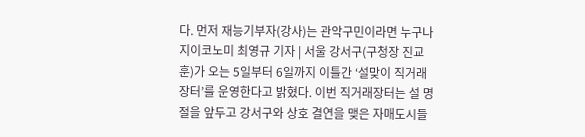다. 먼저 재능기부자(강사)는 관악구민이라면 누구나
지이코노미 최영규 기자 | 서울 강서구(구청장 진교훈)가 오는 5일부터 6일까지 이틀간 ‘설맞이 직거래장터’를 운영한다고 밝혔다. 이번 직거래장터는 설 명절을 앞두고 강서구와 상호 결연을 맺은 자매도시들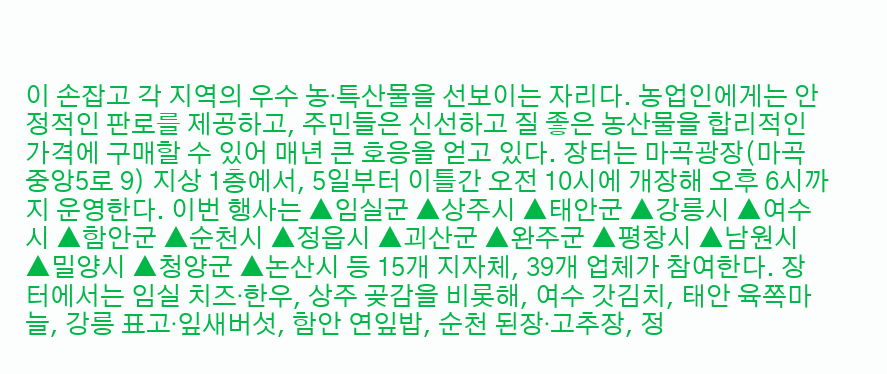이 손잡고 각 지역의 우수 농ᐧ특산물을 선보이는 자리다. 농업인에게는 안정적인 판로를 제공하고, 주민들은 신선하고 질 좋은 농산물을 합리적인 가격에 구매할 수 있어 매년 큰 호응을 얻고 있다. 장터는 마곡광장(마곡중앙5로 9) 지상 1층에서, 5일부터 이틀간 오전 10시에 개장해 오후 6시까지 운영한다. 이번 행사는 ▲임실군 ▲상주시 ▲태안군 ▲강릉시 ▲여수시 ▲함안군 ▲순천시 ▲정읍시 ▲괴산군 ▲완주군 ▲평창시 ▲남원시 ▲밀양시 ▲청양군 ▲논산시 등 15개 지자체, 39개 업체가 참여한다. 장터에서는 임실 치즈ᐧ한우, 상주 곶감을 비롯해, 여수 갓김치, 태안 육쪽마늘, 강릉 표고ᐧ잎새버섯, 함안 연잎밥, 순천 된장ᐧ고추장, 정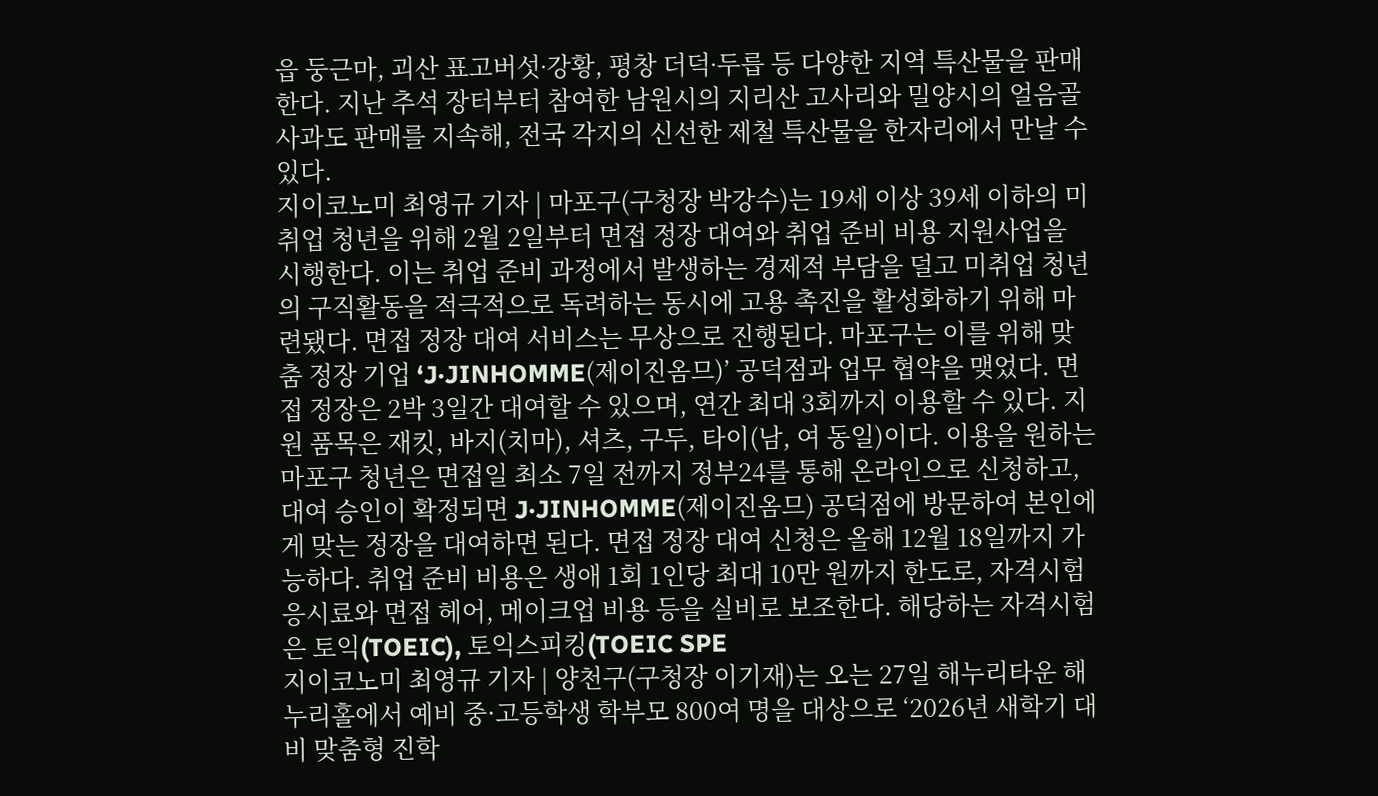읍 둥근마, 괴산 표고버섯ᐧ강황, 평창 더덕ᐧ두릅 등 다양한 지역 특산물을 판매한다. 지난 추석 장터부터 참여한 남원시의 지리산 고사리와 밀양시의 얼음골 사과도 판매를 지속해, 전국 각지의 신선한 제철 특산물을 한자리에서 만날 수 있다.
지이코노미 최영규 기자 | 마포구(구청장 박강수)는 19세 이상 39세 이하의 미취업 청년을 위해 2월 2일부터 면접 정장 대여와 취업 준비 비용 지원사업을 시행한다. 이는 취업 준비 과정에서 발생하는 경제적 부담을 덜고 미취업 청년의 구직활동을 적극적으로 독려하는 동시에 고용 촉진을 활성화하기 위해 마련됐다. 면접 정장 대여 서비스는 무상으로 진행된다. 마포구는 이를 위해 맞춤 정장 기업 ‘J·JINHOMME(제이진옴므)’ 공덕점과 업무 협약을 맺었다. 면접 정장은 2박 3일간 대여할 수 있으며, 연간 최대 3회까지 이용할 수 있다. 지원 품목은 재킷, 바지(치마), 셔츠, 구두, 타이(남, 여 동일)이다. 이용을 원하는 마포구 청년은 면접일 최소 7일 전까지 정부24를 통해 온라인으로 신청하고, 대여 승인이 확정되면 J·JINHOMME(제이진옴므) 공덕점에 방문하여 본인에게 맞는 정장을 대여하면 된다. 면접 정장 대여 신청은 올해 12월 18일까지 가능하다. 취업 준비 비용은 생애 1회 1인당 최대 10만 원까지 한도로, 자격시험 응시료와 면접 헤어, 메이크업 비용 등을 실비로 보조한다. 해당하는 자격시험은 토익(TOEIC), 토익스피킹(TOEIC SPE
지이코노미 최영규 기자 | 양천구(구청장 이기재)는 오는 27일 해누리타운 해누리홀에서 예비 중·고등학생 학부모 800여 명을 대상으로 ‘2026년 새학기 대비 맞춤형 진학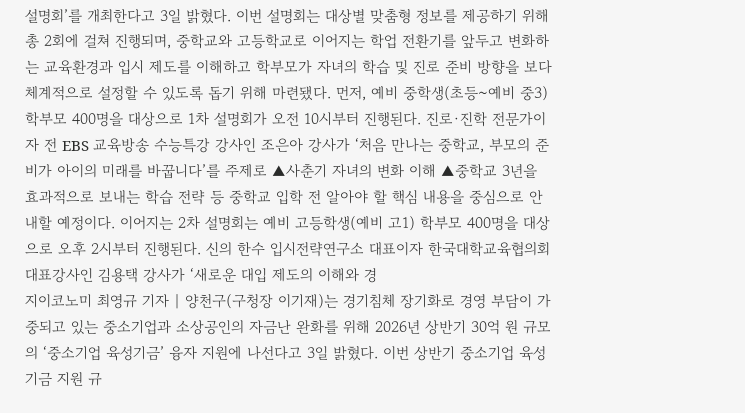설명회’를 개최한다고 3일 밝혔다. 이번 설명회는 대상별 맞춤형 정보를 제공하기 위해 총 2회에 걸쳐 진행되며, 중학교와 고등학교로 이어지는 학업 전환기를 앞두고 변화하는 교육환경과 입시 제도를 이해하고 학부모가 자녀의 학습 및 진로 준비 방향을 보다 체계적으로 설정할 수 있도록 돕기 위해 마련됐다. 먼저, 예비 중학생(초등~예비 중3) 학부모 400명을 대상으로 1차 설명회가 오전 10시부터 진행된다. 진로·진학 전문가이자 전 EBS 교육방송 수능특강 강사인 조은아 강사가 ‘처음 만나는 중학교, 부모의 준비가 아이의 미래를 바꿉니다’를 주제로 ▲사춘기 자녀의 변화 이해 ▲중학교 3년을 효과적으로 보내는 학습 전략 등 중학교 입학 전 알아야 할 핵심 내용을 중심으로 안내할 예정이다. 이어지는 2차 설명회는 예비 고등학생(예비 고1) 학부모 400명을 대상으로 오후 2시부터 진행된다. 신의 한수 입시전략연구소 대표이자 한국대학교육협의회 대표강사인 김용택 강사가 ‘새로운 대입 제도의 이해와 경
지이코노미 최영규 기자 | 양천구(구청장 이기재)는 경기침체 장기화로 경영 부담이 가중되고 있는 중소기업과 소상공인의 자금난 완화를 위해 2026년 상반기 30억 원 규모의 ‘중소기업 육성기금’ 융자 지원에 나선다고 3일 밝혔다. 이번 상반기 중소기업 육성기금 지원 규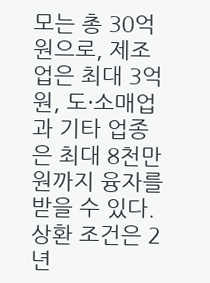모는 총 30억 원으로, 제조업은 최대 3억 원, 도·소매업과 기타 업종은 최대 8천만 원까지 융자를 받을 수 있다. 상환 조건은 2년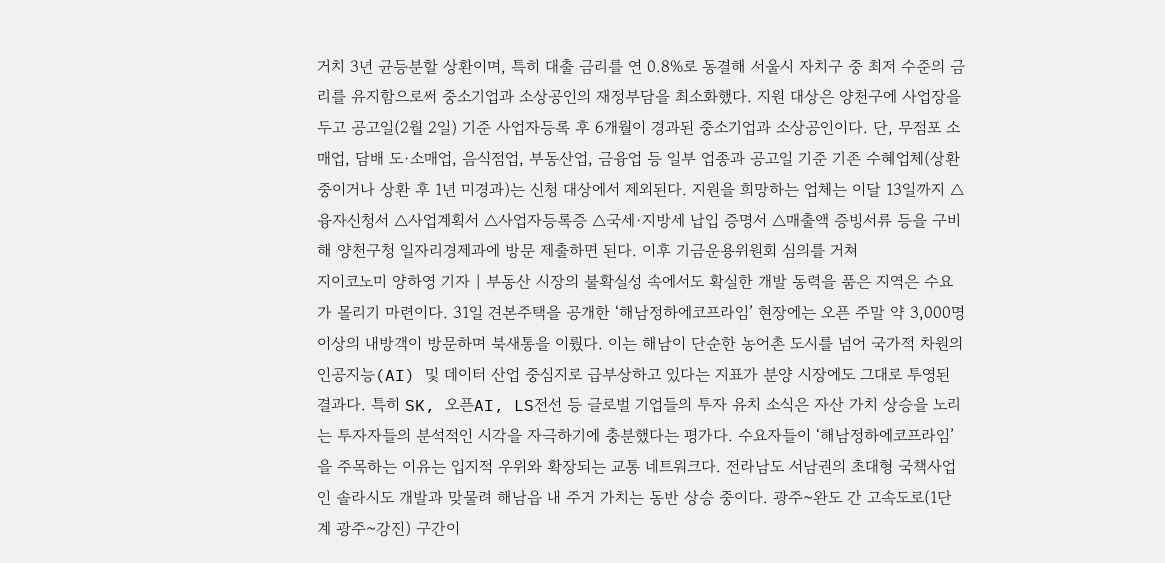거치 3년 균등분할 상환이며, 특히 대출 금리를 연 0.8%로 동결해 서울시 자치구 중 최저 수준의 금리를 유지함으로써 중소기업과 소상공인의 재정부담을 최소화했다. 지원 대상은 양천구에 사업장을 두고 공고일(2월 2일) 기준 사업자등록 후 6개월이 경과된 중소기업과 소상공인이다. 단, 무점포 소매업, 담배 도·소매업, 음식점업, 부동산업, 금융업 등 일부 업종과 공고일 기준 기존 수혜업체(상환 중이거나 상환 후 1년 미경과)는 신청 대상에서 제외된다. 지원을 희망하는 업체는 이달 13일까지 △융자신청서 △사업계획서 △사업자등록증 △국세·지방세 납입 증명서 △매출액 증빙서류 등을 구비해 양천구청 일자리경제과에 방문 제출하면 된다. 이후 기금운용위원회 심의를 거쳐
지이코노미 양하영 기자 | 부동산 시장의 불확실성 속에서도 확실한 개발 동력을 품은 지역은 수요가 몰리기 마련이다. 31일 견본주택을 공개한 ‘해남정하에코프라임’ 현장에는 오픈 주말 약 3,000명 이상의 내방객이 방문하며 북새통을 이뤘다. 이는 해남이 단순한 농어촌 도시를 넘어 국가적 차원의 인공지능(AI) 및 데이터 산업 중심지로 급부상하고 있다는 지표가 분양 시장에도 그대로 투영된 결과다. 특히 SK, 오픈AI, LS전선 등 글로벌 기업들의 투자 유치 소식은 자산 가치 상승을 노리는 투자자들의 분석적인 시각을 자극하기에 충분했다는 평가다. 수요자들이 ‘해남정하에코프라임’을 주목하는 이유는 입지적 우위와 확장되는 교통 네트워크다. 전라남도 서남권의 초대형 국책사업인 솔라시도 개발과 맞물려 해남읍 내 주거 가치는 동반 상승 중이다. 광주~완도 간 고속도로(1단계 광주~강진) 구간이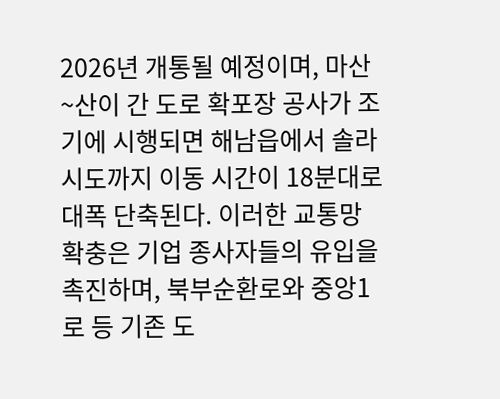2026년 개통될 예정이며, 마산~산이 간 도로 확포장 공사가 조기에 시행되면 해남읍에서 솔라시도까지 이동 시간이 18분대로 대폭 단축된다. 이러한 교통망 확충은 기업 종사자들의 유입을 촉진하며, 북부순환로와 중앙1로 등 기존 도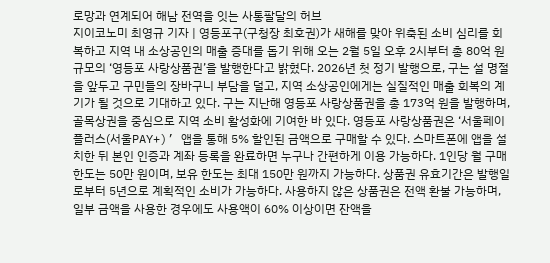로망과 연계되어 해남 전역을 잇는 사통팔달의 허브
지이코노미 최영규 기자 | 영등포구(구청장 최호권)가 새해를 맞아 위축된 소비 심리를 회복하고 지역 내 소상공인의 매출 증대를 돕기 위해 오는 2월 5일 오후 2시부터 총 80억 원 규모의 ‘영등포 사랑상품권’을 발행한다고 밝혔다. 2026년 첫 정기 발행으로, 구는 설 명절을 앞두고 구민들의 장바구니 부담을 덜고, 지역 소상공인에게는 실질적인 매출 회복의 계기가 될 것으로 기대하고 있다. 구는 지난해 영등포 사랑상품권을 총 173억 원을 발행하며, 골목상권을 중심으로 지역 소비 활성화에 기여한 바 있다. 영등포 사랑상품권은 ‘서울페이 플러스(서울PAY+)’ 앱을 통해 5% 할인된 금액으로 구매할 수 있다. 스마트폰에 앱을 설치한 뒤 본인 인증과 계좌 등록을 완료하면 누구나 간편하게 이용 가능하다. 1인당 월 구매 한도는 50만 원이며, 보유 한도는 최대 150만 원까지 가능하다. 상품권 유효기간은 발행일로부터 5년으로 계획적인 소비가 가능하다. 사용하지 않은 상품권은 전액 환불 가능하며, 일부 금액을 사용한 경우에도 사용액이 60% 이상이면 잔액을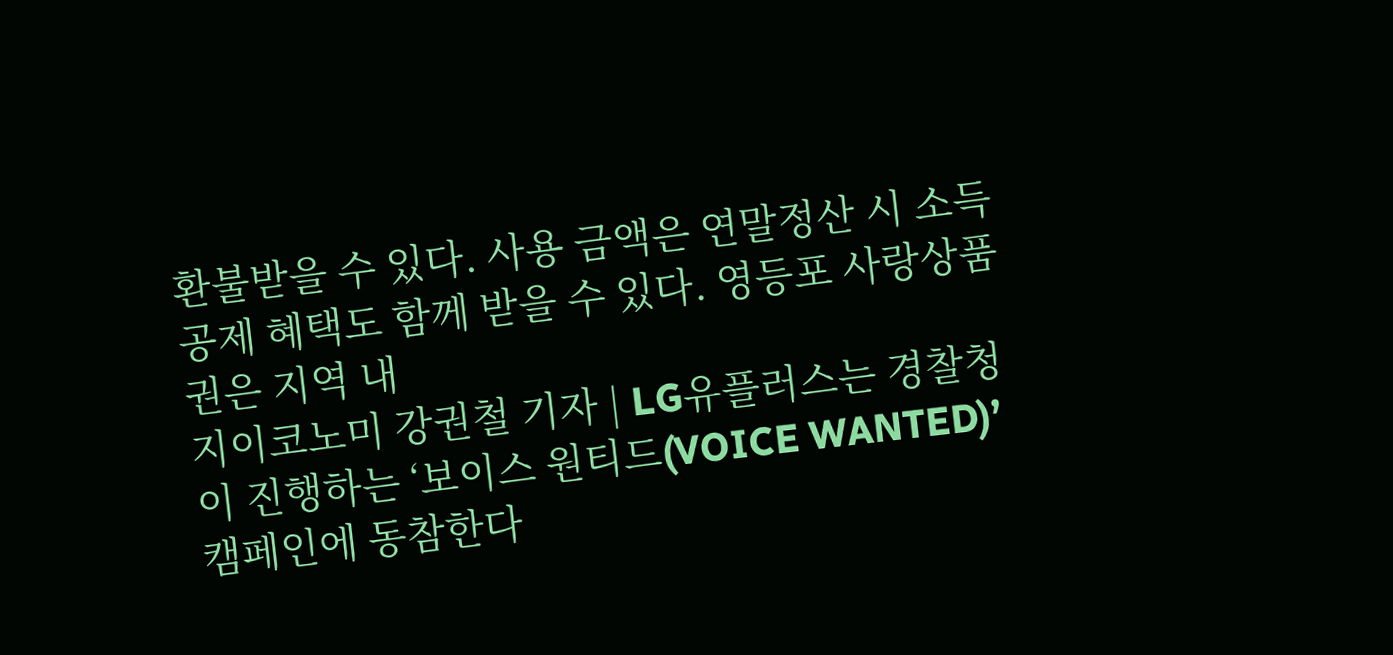환불받을 수 있다. 사용 금액은 연말정산 시 소득공제 혜택도 함께 받을 수 있다. 영등포 사랑상품권은 지역 내
지이코노미 강권철 기자 | LG유플러스는 경찰청이 진행하는 ‘보이스 원티드(VOICE WANTED)’ 캠페인에 동참한다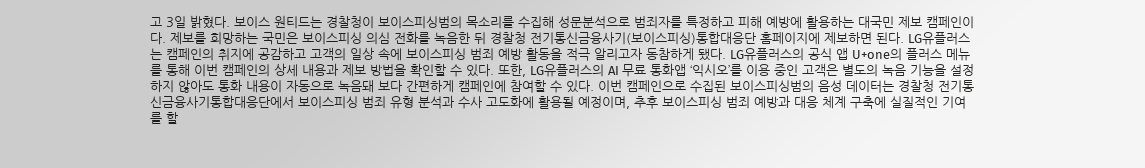고 3일 밝혔다. 보이스 원티드는 경찰청이 보이스피싱범의 목소리를 수집해 성문분석으로 범죄자를 특정하고 피해 예방에 활용하는 대국민 제보 캠페인이다. 제보를 희망하는 국민은 보이스피싱 의심 전화를 녹음한 뒤 경찰청 전기통신금융사기(보이스피싱)통합대응단 홈페이지에 제보하면 된다. LG유플러스는 캠페인의 취지에 공감하고 고객의 일상 속에 보이스피싱 범죄 예방 활동을 적극 알리고자 동참하게 됐다. LG유플러스의 공식 앱 U+one의 플러스 메뉴를 통해 이번 캠페인의 상세 내용과 제보 방법을 확인할 수 있다. 또한, LG유플러스의 AI 무료 통화앱 ‘익시오’를 이용 중인 고객은 별도의 녹음 기능을 설정하지 않아도 통화 내용이 자동으로 녹음돼 보다 간편하게 캠페인에 참여할 수 있다. 이번 캠페인으로 수집된 보이스피싱범의 음성 데이터는 경찰청 전기통신금융사기통합대응단에서 보이스피싱 범죄 유형 분석과 수사 고도화에 활용될 예정이며, 추후 보이스피싱 범죄 예방과 대응 체계 구축에 실질적인 기여를 할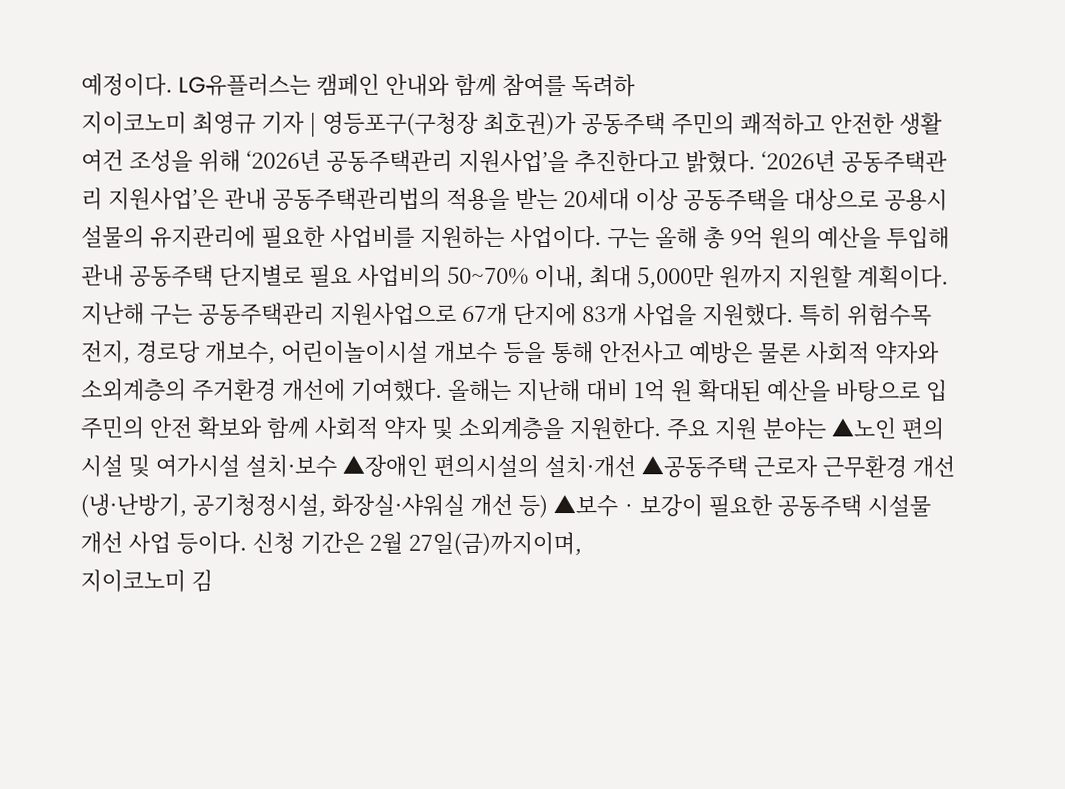예정이다. LG유플러스는 캠페인 안내와 함께 참여를 독려하
지이코노미 최영규 기자 | 영등포구(구청장 최호권)가 공동주택 주민의 쾌적하고 안전한 생활여건 조성을 위해 ‘2026년 공동주택관리 지원사업’을 추진한다고 밝혔다. ‘2026년 공동주택관리 지원사업’은 관내 공동주택관리법의 적용을 받는 20세대 이상 공동주택을 대상으로 공용시설물의 유지관리에 필요한 사업비를 지원하는 사업이다. 구는 올해 총 9억 원의 예산을 투입해 관내 공동주택 단지별로 필요 사업비의 50~70% 이내, 최대 5,000만 원까지 지원할 계획이다. 지난해 구는 공동주택관리 지원사업으로 67개 단지에 83개 사업을 지원했다. 특히 위험수목 전지, 경로당 개보수, 어린이놀이시설 개보수 등을 통해 안전사고 예방은 물론 사회적 약자와 소외계층의 주거환경 개선에 기여했다. 올해는 지난해 대비 1억 원 확대된 예산을 바탕으로 입주민의 안전 확보와 함께 사회적 약자 및 소외계층을 지원한다. 주요 지원 분야는 ▲노인 편의시설 및 여가시설 설치·보수 ▲장애인 편의시설의 설치·개선 ▲공동주택 근로자 근무환경 개선(냉·난방기, 공기청정시설, 화장실·샤워실 개선 등) ▲보수‧보강이 필요한 공동주택 시설물 개선 사업 등이다. 신청 기간은 2월 27일(금)까지이며,
지이코노미 김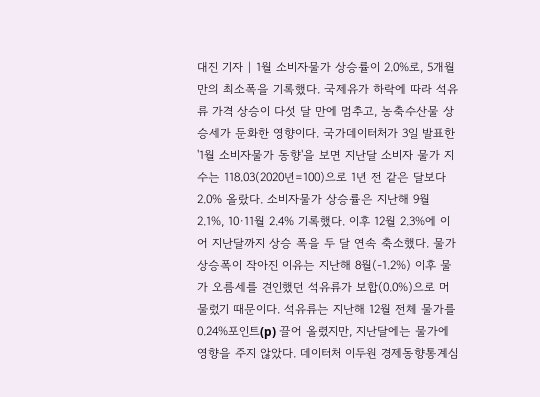대진 기자 | 1월 소비자물가 상승률이 2.0%로, 5개월 만의 최소폭을 기록했다. 국제유가 하락에 따라 석유류 가격 상승이 다섯 달 만에 멈추고, 농축수산물 상승세가 둔화한 영향이다. 국가데이터처가 3일 발표한 '1월 소비자물가 동향'을 보면 지난달 소비자 물가 지수는 118.03(2020년=100)으로 1년 전 같은 달보다 2.0% 올랐다. 소비자물가 상승률은 지난해 9월 2.1%, 10·11월 2.4% 기록했다. 이후 12월 2.3%에 이어 지난달까지 상승 폭을 두 달 연속 축소했다. 물가 상승폭이 작아진 이유는 지난해 8월(-1.2%) 이후 물가 오름세를 견인했던 석유류가 보합(0.0%)으로 머물렀기 때문이다. 석유류는 지난해 12월 전체 물가를 0.24%포인트(p) 끌어 올렸지만, 지난달에는 물가에 영향을 주지 않았다. 데이터처 이두원 경제동향통계심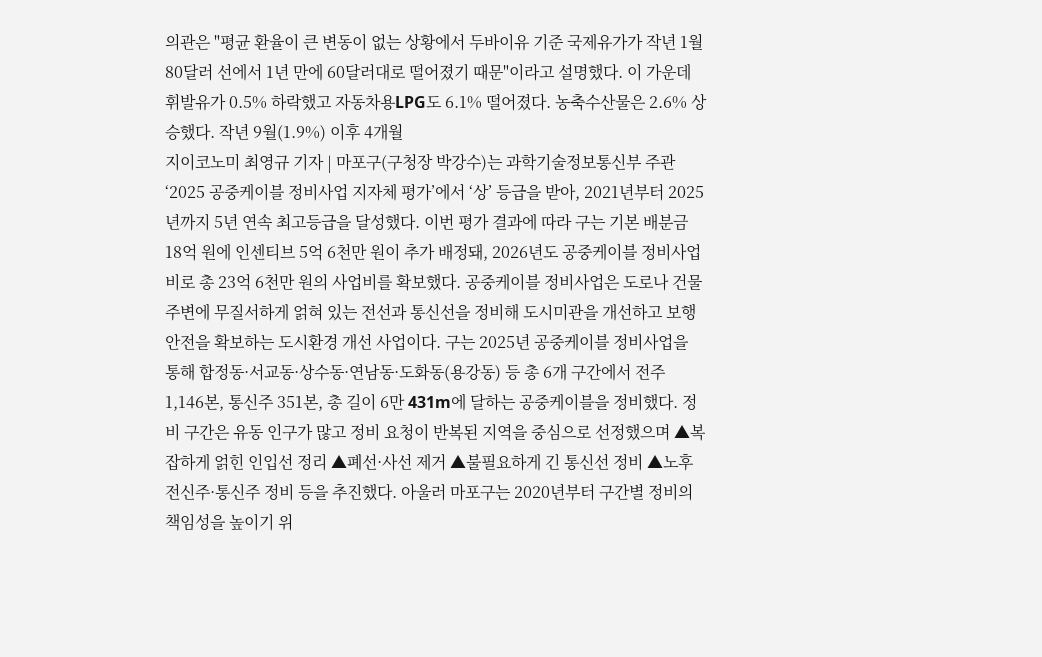의관은 "평균 환율이 큰 변동이 없는 상황에서 두바이유 기준 국제유가가 작년 1월 80달러 선에서 1년 만에 60달러대로 떨어졌기 때문"이라고 설명했다. 이 가운데 휘발유가 0.5% 하락했고 자동차용LPG도 6.1% 떨어졌다. 농축수산물은 2.6% 상승했다. 작년 9월(1.9%) 이후 4개월
지이코노미 최영규 기자 | 마포구(구청장 박강수)는 과학기술정보통신부 주관 ‘2025 공중케이블 정비사업 지자체 평가’에서 ‘상’ 등급을 받아, 2021년부터 2025년까지 5년 연속 최고등급을 달성했다. 이번 평가 결과에 따라 구는 기본 배분금 18억 원에 인센티브 5억 6천만 원이 추가 배정돼, 2026년도 공중케이블 정비사업비로 총 23억 6천만 원의 사업비를 확보했다. 공중케이블 정비사업은 도로나 건물 주변에 무질서하게 얽혀 있는 전선과 통신선을 정비해 도시미관을 개선하고 보행 안전을 확보하는 도시환경 개선 사업이다. 구는 2025년 공중케이블 정비사업을 통해 합정동·서교동·상수동·연남동·도화동(용강동) 등 총 6개 구간에서 전주 1,146본, 통신주 351본, 총 길이 6만 431m에 달하는 공중케이블을 정비했다. 정비 구간은 유동 인구가 많고 정비 요청이 반복된 지역을 중심으로 선정했으며 ▲복잡하게 얽힌 인입선 정리 ▲폐선·사선 제거 ▲불필요하게 긴 통신선 정비 ▲노후 전신주·통신주 정비 등을 추진했다. 아울러 마포구는 2020년부터 구간별 정비의 책임성을 높이기 위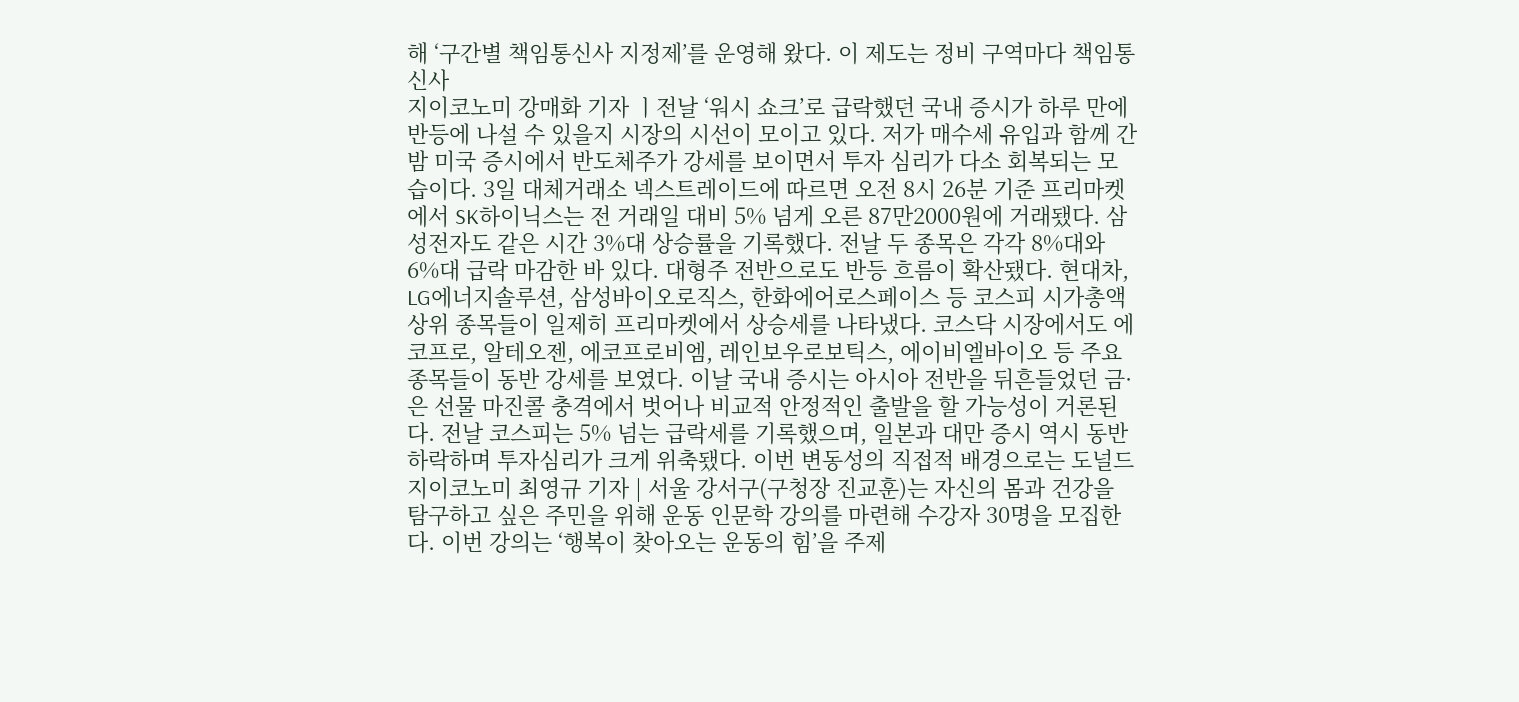해 ‘구간별 책임통신사 지정제’를 운영해 왔다. 이 제도는 정비 구역마다 책임통신사
지이코노미 강매화 기자 ㅣ전날 ‘워시 쇼크’로 급락했던 국내 증시가 하루 만에 반등에 나설 수 있을지 시장의 시선이 모이고 있다. 저가 매수세 유입과 함께 간밤 미국 증시에서 반도체주가 강세를 보이면서 투자 심리가 다소 회복되는 모습이다. 3일 대체거래소 넥스트레이드에 따르면 오전 8시 26분 기준 프리마켓에서 SK하이닉스는 전 거래일 대비 5% 넘게 오른 87만2000원에 거래됐다. 삼성전자도 같은 시간 3%대 상승률을 기록했다. 전날 두 종목은 각각 8%대와 6%대 급락 마감한 바 있다. 대형주 전반으로도 반등 흐름이 확산됐다. 현대차, LG에너지솔루션, 삼성바이오로직스, 한화에어로스페이스 등 코스피 시가총액 상위 종목들이 일제히 프리마켓에서 상승세를 나타냈다. 코스닥 시장에서도 에코프로, 알테오젠, 에코프로비엠, 레인보우로보틱스, 에이비엘바이오 등 주요 종목들이 동반 강세를 보였다. 이날 국내 증시는 아시아 전반을 뒤흔들었던 금·은 선물 마진콜 충격에서 벗어나 비교적 안정적인 출발을 할 가능성이 거론된다. 전날 코스피는 5% 넘는 급락세를 기록했으며, 일본과 대만 증시 역시 동반 하락하며 투자심리가 크게 위축됐다. 이번 변동성의 직접적 배경으로는 도널드
지이코노미 최영규 기자 | 서울 강서구(구청장 진교훈)는 자신의 몸과 건강을 탐구하고 싶은 주민을 위해 운동 인문학 강의를 마련해 수강자 30명을 모집한다. 이번 강의는 ‘행복이 찾아오는 운동의 힘’을 주제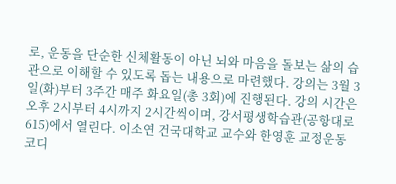로, 운동을 단순한 신체활동이 아닌 뇌와 마음을 돌보는 삶의 습관으로 이해할 수 있도록 돕는 내용으로 마련했다. 강의는 3월 3일(화)부터 3주간 매주 화요일(총 3회)에 진행된다. 강의 시간은 오후 2시부터 4시까지 2시간씩이며, 강서평생학습관(공항대로 615)에서 열린다. 이소연 건국대학교 교수와 한영훈 교정운동 코디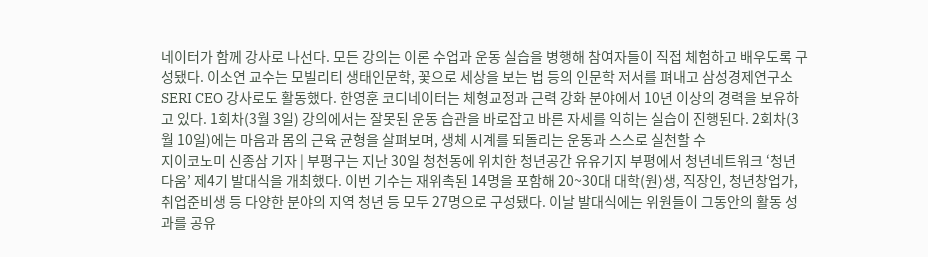네이터가 함께 강사로 나선다. 모든 강의는 이론 수업과 운동 실습을 병행해 참여자들이 직접 체험하고 배우도록 구성됐다. 이소연 교수는 모빌리티 생태인문학, 꽃으로 세상을 보는 법 등의 인문학 저서를 펴내고 삼성경제연구소 SERI CEO 강사로도 활동했다. 한영훈 코디네이터는 체형교정과 근력 강화 분야에서 10년 이상의 경력을 보유하고 있다. 1회차(3월 3일) 강의에서는 잘못된 운동 습관을 바로잡고 바른 자세를 익히는 실습이 진행된다. 2회차(3월 10일)에는 마음과 몸의 근육 균형을 살펴보며, 생체 시계를 되돌리는 운동과 스스로 실천할 수
지이코노미 신종삼 기자 | 부평구는 지난 30일 청천동에 위치한 청년공간 유유기지 부평에서 청년네트워크 ‘청년다움’ 제4기 발대식을 개최했다. 이번 기수는 재위촉된 14명을 포함해 20~30대 대학(원)생, 직장인, 청년창업가, 취업준비생 등 다양한 분야의 지역 청년 등 모두 27명으로 구성됐다. 이날 발대식에는 위원들이 그동안의 활동 성과를 공유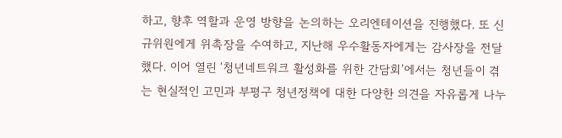하고, 향후 역할과 운영 방향을 논의하는 오리엔테이션을 진행했다. 또 신규위원에게 위촉장을 수여하고, 지난해 우수활동자에게는 감사장을 전달했다. 이어 열린 ‘청년네트워크 활성화를 위한 간담회’에서는 청년들이 겪는 현실적인 고민과 부평구 청년정책에 대한 다양한 의견을 자유롭게 나누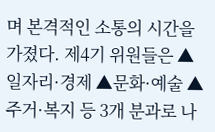며 본격적인 소통의 시간을 가졌다. 제4기 위원들은 ▲일자리·경제 ▲문화·예술 ▲주거·복지 등 3개 분과로 나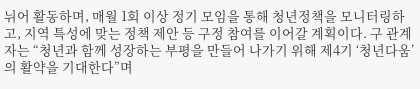뉘어 활동하며, 매월 1회 이상 정기 모임을 통해 청년정책을 모니터링하고, 지역 특성에 맞는 정책 제안 등 구정 참여를 이어갈 계획이다. 구 관계자는 “청년과 함께 성장하는 부평을 만들어 나가기 위해 제4기 ‘청년다움’의 활약을 기대한다”며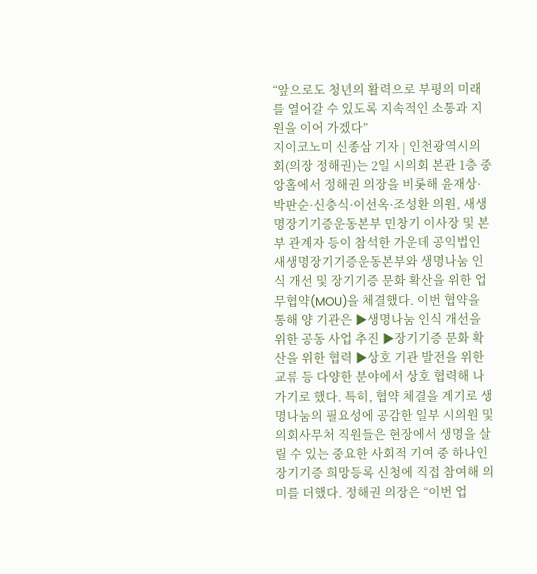“앞으로도 청년의 활력으로 부평의 미래를 열어갈 수 있도록 지속적인 소통과 지원을 이어 가겠다”
지이코노미 신종삼 기자 | 인천광역시의회(의장 정해권)는 2일 시의회 본관 1층 중앙홀에서 정해권 의장을 비롯해 윤재상·박판순·신충식·이선옥·조성환 의원, 새생명장기기증운동본부 민창기 이사장 및 본부 관계자 등이 참석한 가운데 공익법인 새생명장기기증운동본부와 생명나눔 인식 개선 및 장기기증 문화 확산을 위한 업무협약(MOU)을 체결했다. 이번 협약을 통해 양 기관은 ▶생명나눔 인식 개선을 위한 공동 사업 추진 ▶장기기증 문화 확산을 위한 협력 ▶상호 기관 발전을 위한 교류 등 다양한 분야에서 상호 협력해 나가기로 했다. 특히, 협약 체결을 계기로 생명나눔의 필요성에 공감한 일부 시의원 및 의회사무처 직원들은 현장에서 생명을 살릴 수 있는 중요한 사회적 기여 중 하나인 장기기증 희망등록 신청에 직접 참여해 의미를 더했다. 정해권 의장은 “이번 업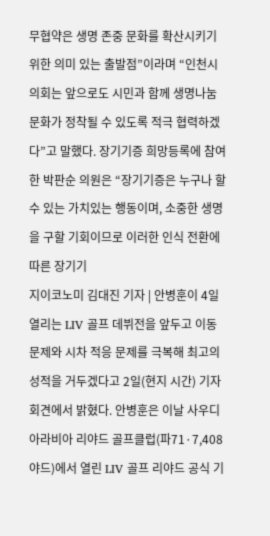무협약은 생명 존중 문화를 확산시키기 위한 의미 있는 출발점”이라며 “인천시의회는 앞으로도 시민과 함께 생명나눔 문화가 정착될 수 있도록 적극 협력하겠다”고 말했다. 장기기증 희망등록에 참여한 박판순 의원은 “장기기증은 누구나 할 수 있는 가치있는 행동이며, 소중한 생명을 구할 기회이므로 이러한 인식 전환에 따른 장기기
지이코노미 김대진 기자 | 안병훈이 4일 열리는 LIV 골프 데뷔전을 앞두고 이동 문제와 시차 적응 문제를 극복해 최고의 성적을 거두겠다고 2일(현지 시간) 기자회견에서 밝혔다. 안병훈은 이날 사우디아라비아 리야드 골프클럽(파71·7,408야드)에서 열린 LIV 골프 리야드 공식 기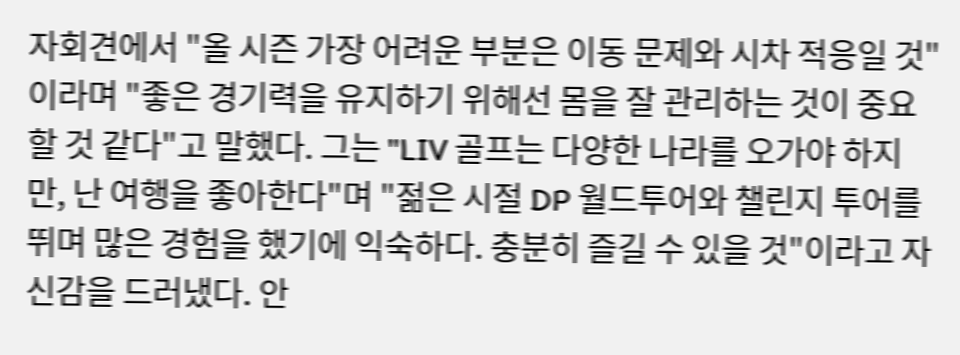자회견에서 "올 시즌 가장 어려운 부분은 이동 문제와 시차 적응일 것"이라며 "좋은 경기력을 유지하기 위해선 몸을 잘 관리하는 것이 중요할 것 같다"고 말했다. 그는 "LIV 골프는 다양한 나라를 오가야 하지만, 난 여행을 좋아한다"며 "젊은 시절 DP 월드투어와 챌린지 투어를 뛰며 많은 경험을 했기에 익숙하다. 충분히 즐길 수 있을 것"이라고 자신감을 드러냈다. 안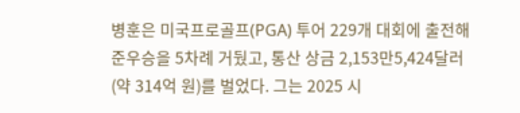병훈은 미국프로골프(PGA) 투어 229개 대회에 출전해 준우승을 5차례 거뒀고, 통산 상금 2,153만5,424달러(약 314억 원)를 벌었다. 그는 2025 시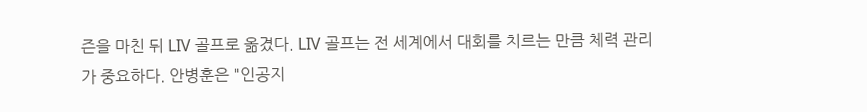즌을 마친 뒤 LIV 골프로 옮겼다. LIV 골프는 전 세계에서 대회를 치르는 만큼 체력 관리가 중요하다. 안병훈은 "인공지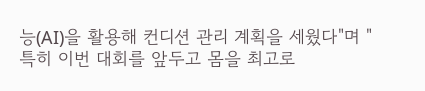능(AI)을 활용해 컨디션 관리 계획을 세웠다"며 "특히 이번 대회를 앞두고 몸을 최고로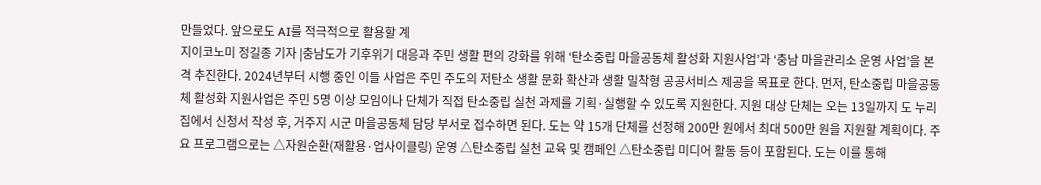만들었다. 앞으로도 AI를 적극적으로 활용할 계
지이코노미 정길종 기자 |충남도가 기후위기 대응과 주민 생활 편의 강화를 위해 ‘탄소중립 마을공동체 활성화 지원사업’과 ‘충남 마을관리소 운영 사업’을 본격 추진한다. 2024년부터 시행 중인 이들 사업은 주민 주도의 저탄소 생활 문화 확산과 생활 밀착형 공공서비스 제공을 목표로 한다. 먼저, 탄소중립 마을공동체 활성화 지원사업은 주민 5명 이상 모임이나 단체가 직접 탄소중립 실천 과제를 기획·실행할 수 있도록 지원한다. 지원 대상 단체는 오는 13일까지 도 누리집에서 신청서 작성 후, 거주지 시군 마을공동체 담당 부서로 접수하면 된다. 도는 약 15개 단체를 선정해 200만 원에서 최대 500만 원을 지원할 계획이다. 주요 프로그램으로는 △자원순환(재활용·업사이클링) 운영 △탄소중립 실천 교육 및 캠페인 △탄소중립 미디어 활동 등이 포함된다. 도는 이를 통해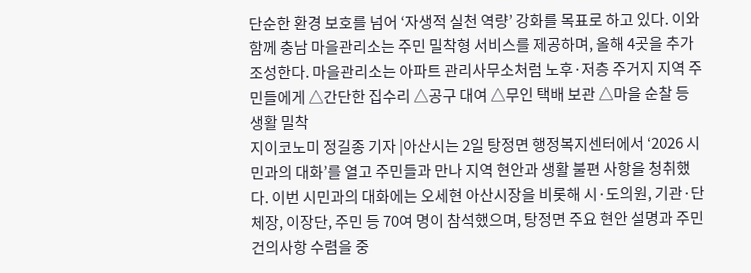단순한 환경 보호를 넘어 ‘자생적 실천 역량’ 강화를 목표로 하고 있다. 이와 함께 충남 마을관리소는 주민 밀착형 서비스를 제공하며, 올해 4곳을 추가 조성한다. 마을관리소는 아파트 관리사무소처럼 노후·저층 주거지 지역 주민들에게 △간단한 집수리 △공구 대여 △무인 택배 보관 △마을 순찰 등 생활 밀착
지이코노미 정길종 기자 |아산시는 2일 탕정면 행정복지센터에서 ‘2026 시민과의 대화’를 열고 주민들과 만나 지역 현안과 생활 불편 사항을 청취했다. 이번 시민과의 대화에는 오세현 아산시장을 비롯해 시·도의원, 기관·단체장, 이장단, 주민 등 70여 명이 참석했으며, 탕정면 주요 현안 설명과 주민 건의사항 수렴을 중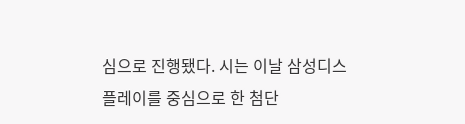심으로 진행됐다. 시는 이날 삼성디스플레이를 중심으로 한 첨단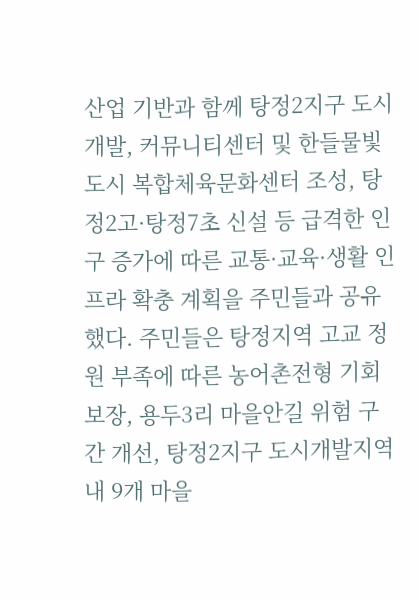산업 기반과 함께 탕정2지구 도시개발, 커뮤니티센터 및 한들물빛도시 복합체육문화센터 조성, 탕정2고·탕정7초 신설 등 급격한 인구 증가에 따른 교통·교육·생활 인프라 확충 계획을 주민들과 공유했다. 주민들은 탕정지역 고교 정원 부족에 따른 농어촌전형 기회 보장, 용두3리 마을안길 위험 구간 개선, 탕정2지구 도시개발지역 내 9개 마을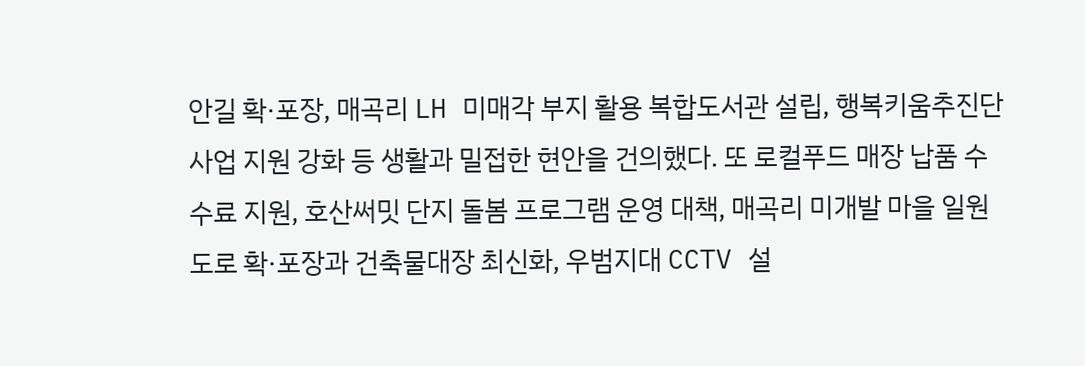안길 확·포장, 매곡리 LH 미매각 부지 활용 복합도서관 설립, 행복키움추진단 사업 지원 강화 등 생활과 밀접한 현안을 건의했다. 또 로컬푸드 매장 납품 수수료 지원, 호산써밋 단지 돌봄 프로그램 운영 대책, 매곡리 미개발 마을 일원 도로 확·포장과 건축물대장 최신화, 우범지대 CCTV 설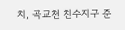치, 곡교천 친수지구 준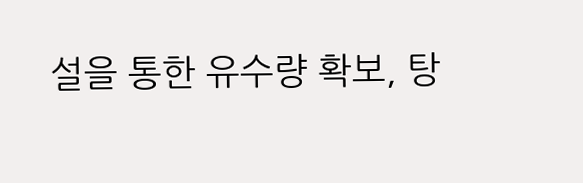설을 통한 유수량 확보, 탕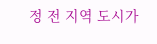정 전 지역 도시가